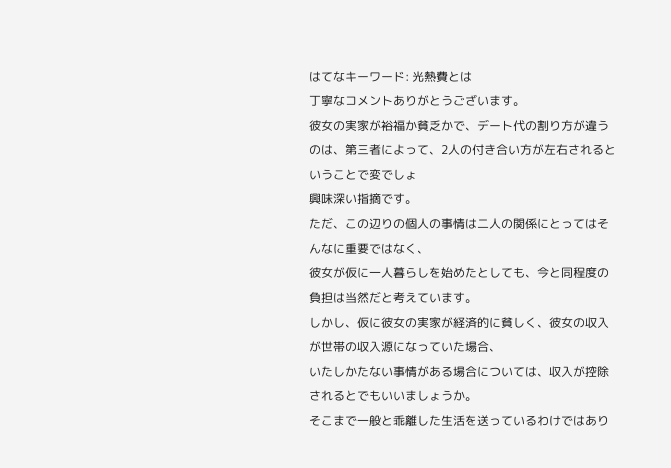はてなキーワード: 光熱費とは
丁寧なコメントありがとうございます。
彼女の実家が裕福か貧乏かで、デート代の割り方が違うのは、第三者によって、2人の付き合い方が左右されるということで変でしょ
興味深い指摘です。
ただ、この辺りの個人の事情は二人の関係にとってはそんなに重要ではなく、
彼女が仮に一人暮らしを始めたとしても、今と同程度の負担は当然だと考えています。
しかし、仮に彼女の実家が経済的に貧しく、彼女の収入が世帯の収入源になっていた場合、
いたしかたない事情がある場合については、収入が控除されるとでもいいましょうか。
そこまで一般と乖離した生活を送っているわけではあり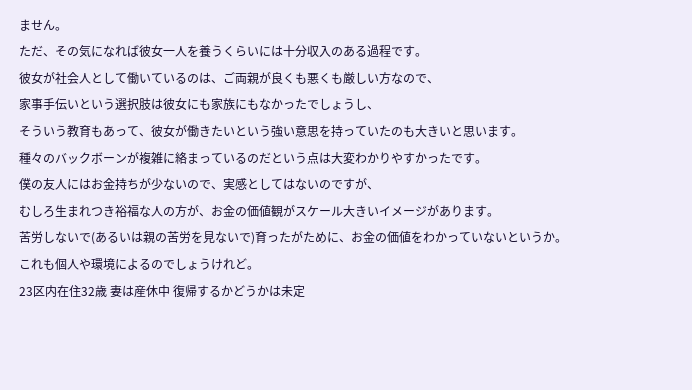ません。
ただ、その気になれば彼女一人を養うくらいには十分収入のある過程です。
彼女が社会人として働いているのは、ご両親が良くも悪くも厳しい方なので、
家事手伝いという選択肢は彼女にも家族にもなかったでしょうし、
そういう教育もあって、彼女が働きたいという強い意思を持っていたのも大きいと思います。
種々のバックボーンが複雑に絡まっているのだという点は大変わかりやすかったです。
僕の友人にはお金持ちが少ないので、実感としてはないのですが、
むしろ生まれつき裕福な人の方が、お金の価値観がスケール大きいイメージがあります。
苦労しないで(あるいは親の苦労を見ないで)育ったがために、お金の価値をわかっていないというか。
これも個人や環境によるのでしょうけれど。
23区内在住32歳 妻は産休中 復帰するかどうかは未定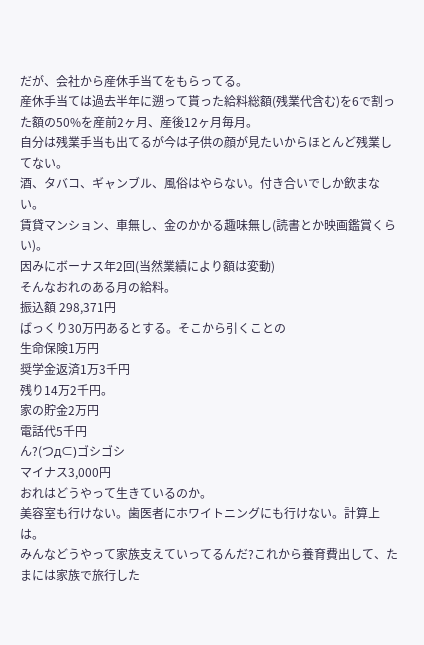だが、会社から産休手当てをもらってる。
産休手当ては過去半年に遡って貰った給料総額(残業代含む)を6で割った額の50%を産前2ヶ月、産後12ヶ月毎月。
自分は残業手当も出てるが今は子供の顔が見たいからほとんど残業してない。
酒、タバコ、ギャンブル、風俗はやらない。付き合いでしか飲まない。
賃貸マンション、車無し、金のかかる趣味無し(読書とか映画鑑賞くらい)。
因みにボーナス年2回(当然業績により額は変動)
そんなおれのある月の給料。
振込額 298,371円
ばっくり30万円あるとする。そこから引くことの
生命保険1万円
奨学金返済1万3千円
残り14万2千円。
家の貯金2万円
電話代5千円
ん?(つд⊂)ゴシゴシ
マイナス3,000円
おれはどうやって生きているのか。
美容室も行けない。歯医者にホワイトニングにも行けない。計算上は。
みんなどうやって家族支えていってるんだ?これから養育費出して、たまには家族で旅行した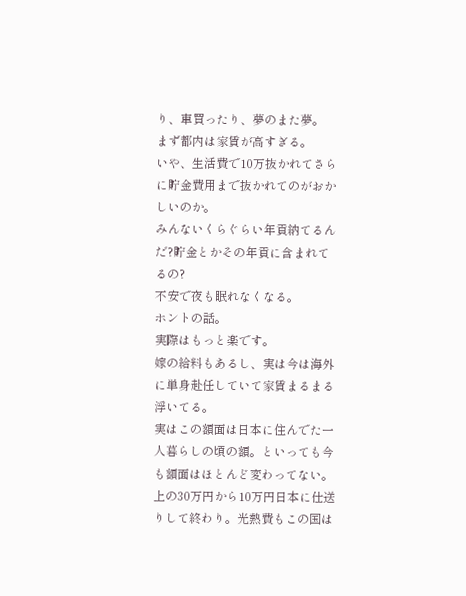り、車買ったり、夢のまた夢。
まず都内は家賃が高すぎる。
いや、生活費で10万抜かれてさらに貯金費用まで抜かれてのがおかしいのか。
みんないくらぐらい年貢納てるんだ?貯金とかその年貢に含まれてるの?
不安で夜も眠れなくなる。
ホントの話。
実際はもっと楽です。
嫁の給料もあるし、実は今は海外に単身赴任していて家賃まるまる浮いてる。
実はこの額面は日本に住んでた一人暮らしの頃の額。といっても今も額面はほとんど変わってない。
上の30万円から10万円日本に仕送りして終わり。光熱費もこの国は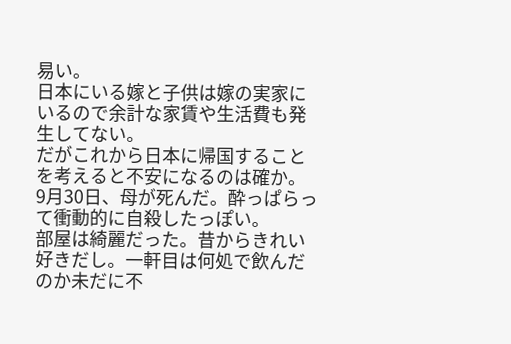易い。
日本にいる嫁と子供は嫁の実家にいるので余計な家賃や生活費も発生してない。
だがこれから日本に帰国することを考えると不安になるのは確か。
9月30日、母が死んだ。酔っぱらって衝動的に自殺したっぽい。
部屋は綺麗だった。昔からきれい好きだし。一軒目は何処で飲んだのか未だに不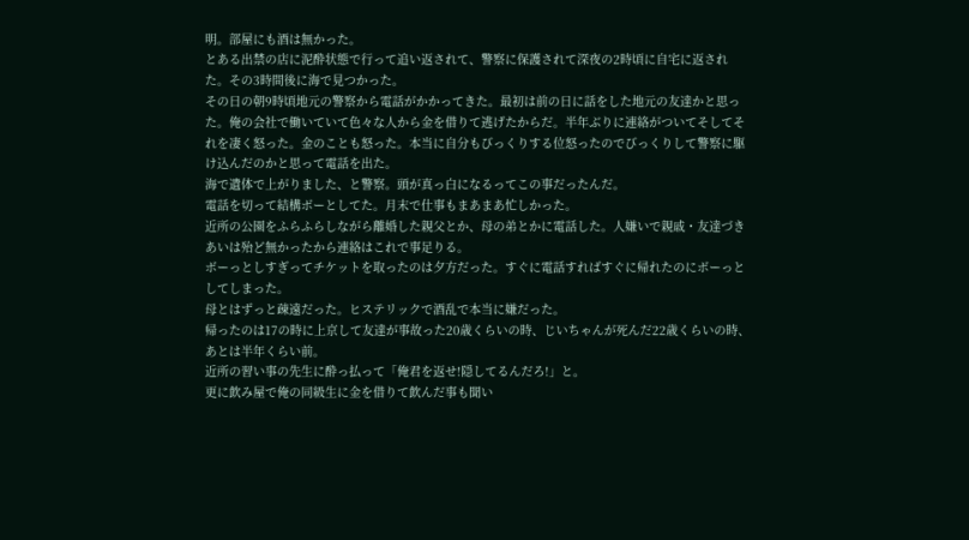明。部屋にも酒は無かった。
とある出禁の店に泥酔状態で行って追い返されて、警察に保護されて深夜の2時頃に自宅に返された。その3時間後に海で見つかった。
その日の朝9時頃地元の警察から電話がかかってきた。最初は前の日に話をした地元の友達かと思った。俺の会社で働いていて色々な人から金を借りて逃げたからだ。半年ぶりに連絡がついてそしてそれを凄く怒った。金のことも怒った。本当に自分もびっくりする位怒ったのでびっくりして警察に駆け込んだのかと思って電話を出た。
海で遺体で上がりました、と警察。頭が真っ白になるってこの事だったんだ。
電話を切って結構ボーとしてた。月末で仕事もまあまあ忙しかった。
近所の公園をふらふらしながら離婚した親父とか、母の弟とかに電話した。人嫌いで親戚・友達づきあいは殆ど無かったから連絡はこれで事足りる。
ボーっとしすぎってチケットを取ったのは夕方だった。すぐに電話すればすぐに帰れたのにボーっとしてしまった。
母とはずっと疎遠だった。ヒステリックで酒乱で本当に嫌だった。
帰ったのは17の時に上京して友達が事故った20歳くらいの時、じいちゃんが死んだ22歳くらいの時、あとは半年くらい前。
近所の習い事の先生に酔っ払って「俺君を返せ!隠してるんだろ!」と。
更に飲み屋で俺の同級生に金を借りて飲んだ事も聞い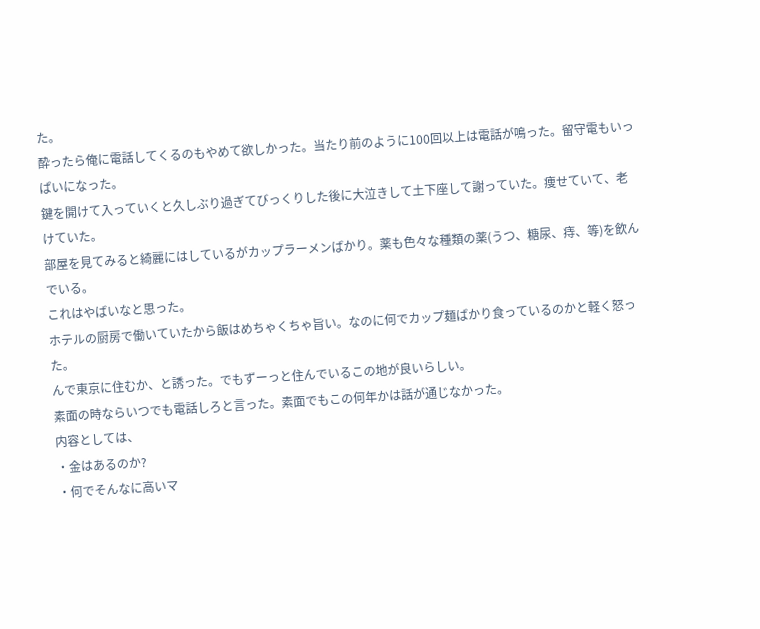た。
酔ったら俺に電話してくるのもやめて欲しかった。当たり前のように100回以上は電話が鳴った。留守電もいっぱいになった。
鍵を開けて入っていくと久しぶり過ぎてびっくりした後に大泣きして土下座して謝っていた。痩せていて、老けていた。
部屋を見てみると綺麗にはしているがカップラーメンばかり。薬も色々な種類の薬(うつ、糖尿、痔、等)を飲んでいる。
これはやばいなと思った。
ホテルの厨房で働いていたから飯はめちゃくちゃ旨い。なのに何でカップ麺ばかり食っているのかと軽く怒った。
んで東京に住むか、と誘った。でもずーっと住んでいるこの地が良いらしい。
素面の時ならいつでも電話しろと言った。素面でもこの何年かは話が通じなかった。
内容としては、
・金はあるのか?
・何でそんなに高いマ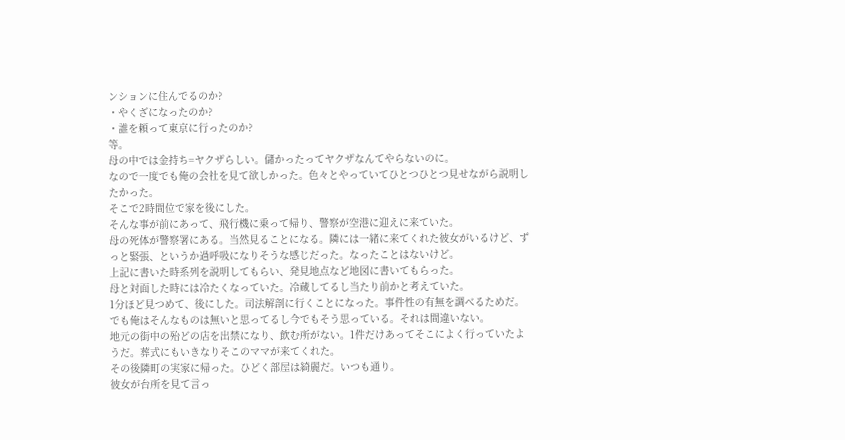ンションに住んでるのか?
・やくざになったのか?
・誰を頼って東京に行ったのか?
等。
母の中では金持ち=ヤクザらしい。儲かったってヤクザなんてやらないのに。
なので一度でも俺の会社を見て欲しかった。色々とやっていてひとつひとつ見せながら説明したかった。
そこで2時間位で家を後にした。
そんな事が前にあって、飛行機に乗って帰り、警察が空港に迎えに来ていた。
母の死体が警察署にある。当然見ることになる。隣には一緒に来てくれた彼女がいるけど、ずっと緊張、というか過呼吸になりそうな感じだった。なったことはないけど。
上記に書いた時系列を説明してもらい、発見地点など地図に書いてもらった。
母と対面した時には冷たくなっていた。冷蔵してるし当たり前かと考えていた。
1分ほど見つめて、後にした。司法解剖に行くことになった。事件性の有無を調べるためだ。
でも俺はそんなものは無いと思ってるし今でもそう思っている。それは間違いない。
地元の街中の殆どの店を出禁になり、飲む所がない。1件だけあってそこによく行っていたようだ。葬式にもいきなりそこのママが来てくれた。
その後隣町の実家に帰った。ひどく部屋は綺麗だ。いつも通り。
彼女が台所を見て言っ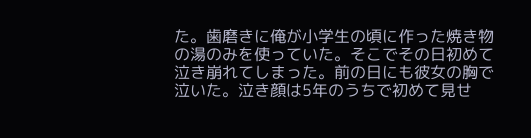た。歯磨きに俺が小学生の頃に作った焼き物の湯のみを使っていた。そこでその日初めて泣き崩れてしまった。前の日にも彼女の胸で泣いた。泣き顔は5年のうちで初めて見せ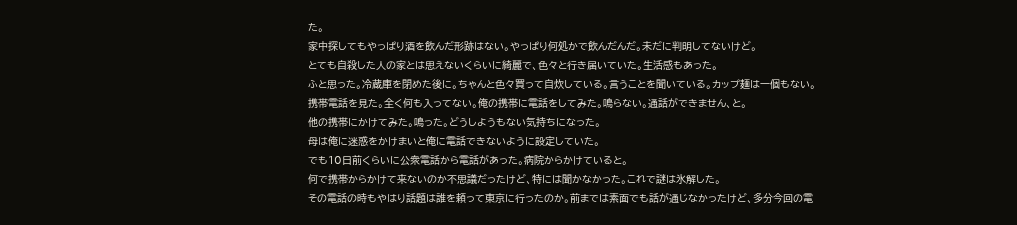た。
家中探してもやっぱり酒を飲んだ形跡はない。やっぱり何処かで飲んだんだ。未だに判明してないけど。
とても自殺した人の家とは思えないくらいに綺麗で、色々と行き届いていた。生活感もあった。
ふと思った。冷蔵庫を閉めた後に。ちゃんと色々買って自炊している。言うことを聞いている。カップ麺は一個もない。
携帯電話を見た。全く何も入ってない。俺の携帯に電話をしてみた。鳴らない。通話ができません、と。
他の携帯にかけてみた。鳴った。どうしようもない気持ちになった。
母は俺に迷惑をかけまいと俺に電話できないように設定していた。
でも10日前くらいに公衆電話から電話があった。病院からかけていると。
何で携帯からかけて来ないのか不思議だったけど、特には聞かなかった。これで謎は氷解した。
その電話の時もやはり話題は誰を頼って東京に行ったのか。前までは素面でも話が通じなかったけど、多分今回の電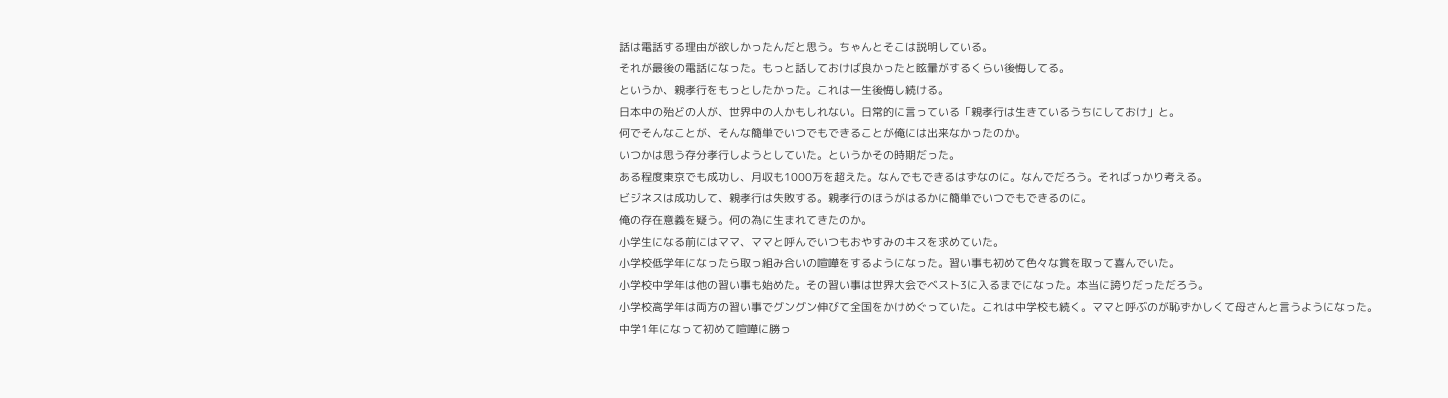話は電話する理由が欲しかったんだと思う。ちゃんとそこは説明している。
それが最後の電話になった。もっと話しておけば良かったと眩暈がするくらい後悔してる。
というか、親孝行をもっとしたかった。これは一生後悔し続ける。
日本中の殆どの人が、世界中の人かもしれない。日常的に言っている「親孝行は生きているうちにしておけ」と。
何でそんなことが、そんな簡単でいつでもできることが俺には出来なかったのか。
いつかは思う存分孝行しようとしていた。というかその時期だった。
ある程度東京でも成功し、月収も1000万を超えた。なんでもできるはずなのに。なんでだろう。そればっかり考える。
ビジネスは成功して、親孝行は失敗する。親孝行のほうがはるかに簡単でいつでもできるのに。
俺の存在意義を疑う。何の為に生まれてきたのか。
小学生になる前にはママ、ママと呼んでいつもおやすみのキスを求めていた。
小学校低学年になったら取っ組み合いの喧嘩をするようになった。習い事も初めて色々な賞を取って喜んでいた。
小学校中学年は他の習い事も始めた。その習い事は世界大会でベスト3に入るまでになった。本当に誇りだっただろう。
小学校高学年は両方の習い事でグングン伸びて全国をかけめぐっていた。これは中学校も続く。ママと呼ぶのが恥ずかしくて母さんと言うようになった。
中学1年になって初めて喧嘩に勝っ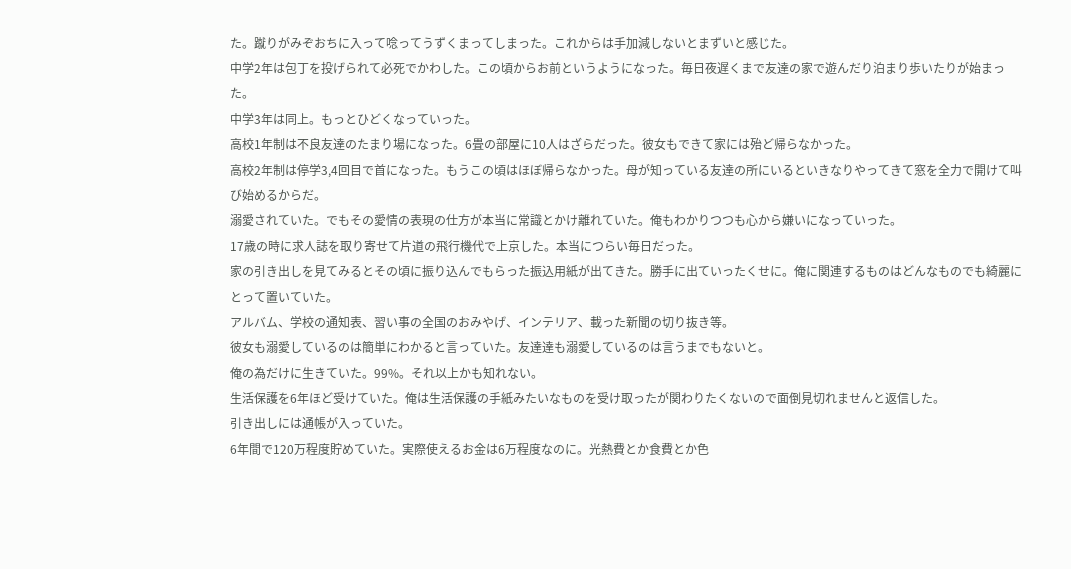た。蹴りがみぞおちに入って唸ってうずくまってしまった。これからは手加減しないとまずいと感じた。
中学2年は包丁を投げられて必死でかわした。この頃からお前というようになった。毎日夜遅くまで友達の家で遊んだり泊まり歩いたりが始まった。
中学3年は同上。もっとひどくなっていった。
高校1年制は不良友達のたまり場になった。6畳の部屋に10人はざらだった。彼女もできて家には殆ど帰らなかった。
高校2年制は停学3,4回目で首になった。もうこの頃はほぼ帰らなかった。母が知っている友達の所にいるといきなりやってきて窓を全力で開けて叫び始めるからだ。
溺愛されていた。でもその愛情の表現の仕方が本当に常識とかけ離れていた。俺もわかりつつも心から嫌いになっていった。
17歳の時に求人誌を取り寄せて片道の飛行機代で上京した。本当につらい毎日だった。
家の引き出しを見てみるとその頃に振り込んでもらった振込用紙が出てきた。勝手に出ていったくせに。俺に関連するものはどんなものでも綺麗にとって置いていた。
アルバム、学校の通知表、習い事の全国のおみやげ、インテリア、載った新聞の切り抜き等。
彼女も溺愛しているのは簡単にわかると言っていた。友達達も溺愛しているのは言うまでもないと。
俺の為だけに生きていた。99%。それ以上かも知れない。
生活保護を6年ほど受けていた。俺は生活保護の手紙みたいなものを受け取ったが関わりたくないので面倒見切れませんと返信した。
引き出しには通帳が入っていた。
6年間で120万程度貯めていた。実際使えるお金は6万程度なのに。光熱費とか食費とか色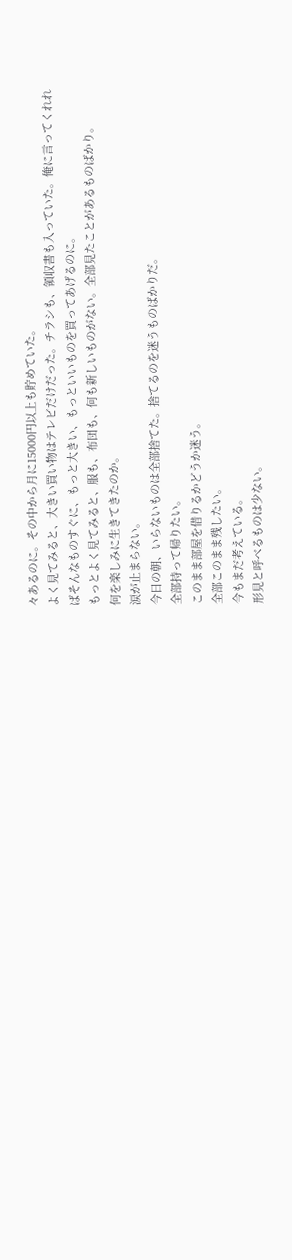々あるのに。その中から月に15000円以上も貯めていた。
よく見てみると、大きい買い物はテレビだけだった。チラシも、領収書も入っていた。俺に言ってくれればそんなものすぐに、もっと大きい、もっといいものを買ってあげるのに。
もっとよく見てみると、服も、布団も、何も新しいものがない。全部見たことがあるものばかり。
何を楽しみに生きてきたのか。
涙が止まらない。
今日の朝、いらないものは全部捨てた。捨てるのを迷うものばかりだ。
全部持って帰りたい。
このまま部屋を借りるかどうか迷う。
全部このまま残したい。
今もまだ考えている。
形見と呼べるものは少ない。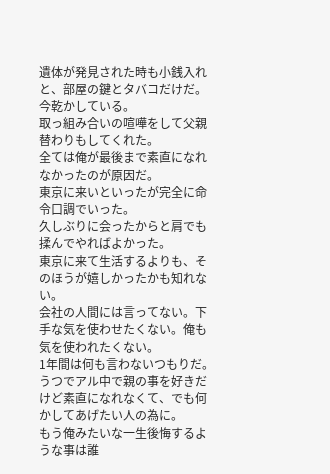遺体が発見された時も小銭入れと、部屋の鍵とタバコだけだ。今乾かしている。
取っ組み合いの喧嘩をして父親替わりもしてくれた。
全ては俺が最後まで素直になれなかったのが原因だ。
東京に来いといったが完全に命令口調でいった。
久しぶりに会ったからと肩でも揉んでやればよかった。
東京に来て生活するよりも、そのほうが嬉しかったかも知れない。
会社の人間には言ってない。下手な気を使わせたくない。俺も気を使われたくない。
1年間は何も言わないつもりだ。
うつでアル中で親の事を好きだけど素直になれなくて、でも何かしてあげたい人の為に。
もう俺みたいな一生後悔するような事は誰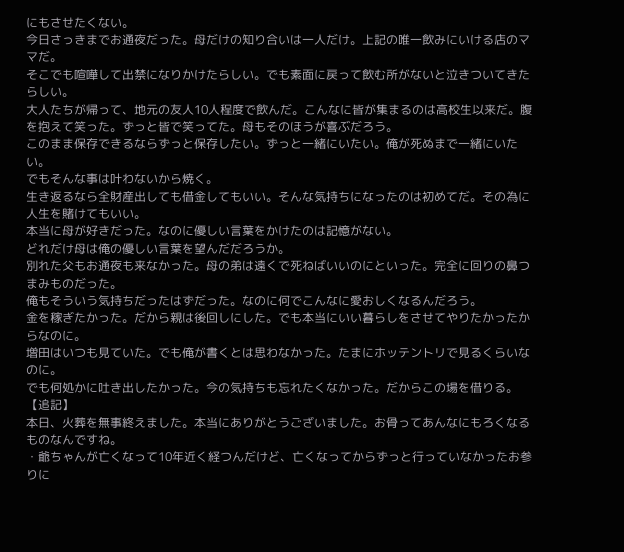にもさせたくない。
今日さっきまでお通夜だった。母だけの知り合いは一人だけ。上記の唯一飲みにいける店のママだ。
そこでも喧嘩して出禁になりかけたらしい。でも素面に戻って飲む所がないと泣きついてきたらしい。
大人たちが帰って、地元の友人10人程度で飲んだ。こんなに皆が集まるのは高校生以来だ。腹を抱えて笑った。ずっと皆で笑ってた。母もそのほうが喜ぶだろう。
このまま保存できるならずっと保存したい。ずっと一緒にいたい。俺が死ぬまで一緒にいたい。
でもそんな事は叶わないから焼く。
生き返るなら全財産出しても借金してもいい。そんな気持ちになったのは初めてだ。その為に人生を賭けてもいい。
本当に母が好きだった。なのに優しい言葉をかけたのは記憶がない。
どれだけ母は俺の優しい言葉を望んだだろうか。
別れた父もお通夜も来なかった。母の弟は遠くで死ねばいいのにといった。完全に回りの鼻つまみものだった。
俺もそういう気持ちだったはずだった。なのに何でこんなに愛おしくなるんだろう。
金を稼ぎたかった。だから親は後回しにした。でも本当にいい暮らしをさせてやりたかったからなのに。
増田はいつも見ていた。でも俺が書くとは思わなかった。たまにホッテントリで見るくらいなのに。
でも何処かに吐き出したかった。今の気持ちも忘れたくなかった。だからこの場を借りる。
【追記】
本日、火葬を無事終えました。本当にありがとうございました。お骨ってあんなにもろくなるものなんですね。
・爺ちゃんが亡くなって10年近く経つんだけど、亡くなってからずっと行っていなかったお参りに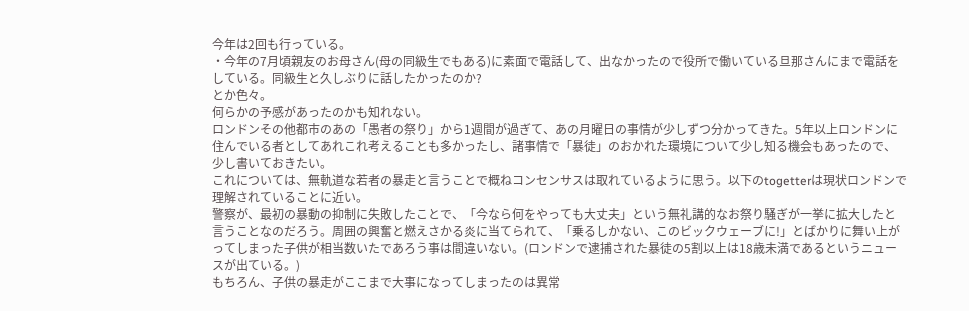今年は2回も行っている。
・今年の7月頃親友のお母さん(母の同級生でもある)に素面で電話して、出なかったので役所で働いている旦那さんにまで電話をしている。同級生と久しぶりに話したかったのか?
とか色々。
何らかの予感があったのかも知れない。
ロンドンその他都市のあの「愚者の祭り」から1週間が過ぎて、あの月曜日の事情が少しずつ分かってきた。5年以上ロンドンに住んでいる者としてあれこれ考えることも多かったし、諸事情で「暴徒」のおかれた環境について少し知る機会もあったので、少し書いておきたい。
これについては、無軌道な若者の暴走と言うことで概ねコンセンサスは取れているように思う。以下のtogetterは現状ロンドンで理解されていることに近い。
警察が、最初の暴動の抑制に失敗したことで、「今なら何をやっても大丈夫」という無礼講的なお祭り騒ぎが一挙に拡大したと言うことなのだろう。周囲の興奮と燃えさかる炎に当てられて、「乗るしかない、このビックウェーブに!」とばかりに舞い上がってしまった子供が相当数いたであろう事は間違いない。(ロンドンで逮捕された暴徒の5割以上は18歳未満であるというニュースが出ている。)
もちろん、子供の暴走がここまで大事になってしまったのは異常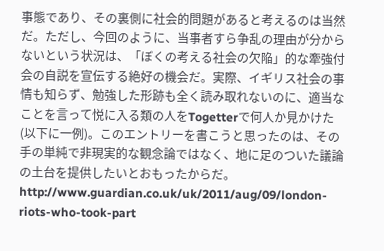事態であり、その裏側に社会的問題があると考えるのは当然だ。ただし、今回のように、当事者すら争乱の理由が分からないという状況は、「ぼくの考える社会の欠陥」的な牽強付会の自説を宣伝する絶好の機会だ。実際、イギリス社会の事情も知らず、勉強した形跡も全く読み取れないのに、適当なことを言って悦に入る類の人をTogetterで何人か見かけた(以下に一例)。このエントリーを書こうと思ったのは、その手の単純で非現実的な観念論ではなく、地に足のついた議論の土台を提供したいとおもったからだ。
http://www.guardian.co.uk/uk/2011/aug/09/london-riots-who-took-part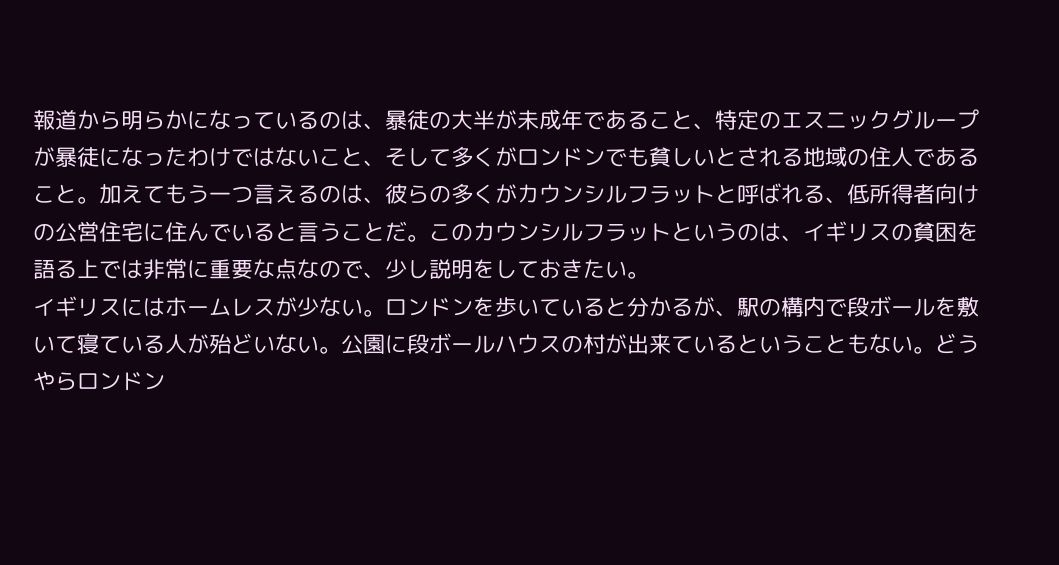報道から明らかになっているのは、暴徒の大半が未成年であること、特定のエスニックグループが暴徒になったわけではないこと、そして多くがロンドンでも貧しいとされる地域の住人であること。加えてもう一つ言えるのは、彼らの多くがカウンシルフラットと呼ばれる、低所得者向けの公営住宅に住んでいると言うことだ。このカウンシルフラットというのは、イギリスの貧困を語る上では非常に重要な点なので、少し説明をしておきたい。
イギリスにはホームレスが少ない。ロンドンを歩いていると分かるが、駅の構内で段ボールを敷いて寝ている人が殆どいない。公園に段ボールハウスの村が出来ているということもない。どうやらロンドン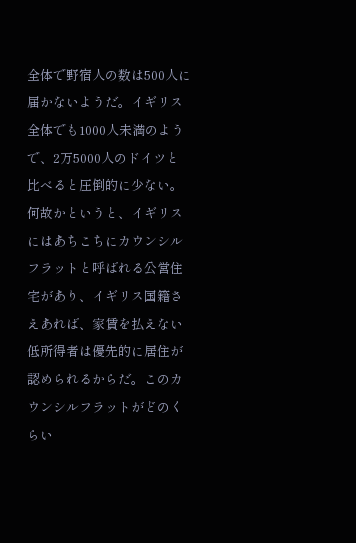全体で野宿人の数は500人に届かないようだ。イギリス全体でも1000人未満のようで、2万5000人のドイツと比べると圧倒的に少ない。
何故かというと、イギリスにはあちこちにカウンシルフラットと呼ばれる公営住宅があり、イギリス国籍さえあれば、家賃を払えない低所得者は優先的に居住が認められるからだ。このカウンシルフラットがどのくらい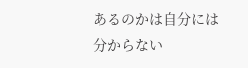あるのかは自分には分からない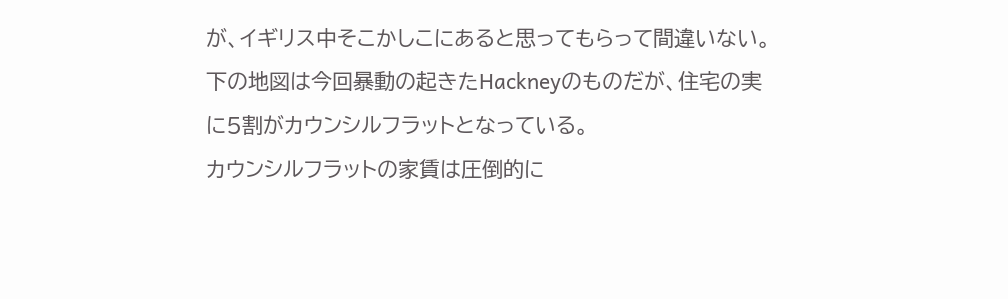が、イギリス中そこかしこにあると思ってもらって間違いない。下の地図は今回暴動の起きたHackneyのものだが、住宅の実に5割がカウンシルフラットとなっている。
カウンシルフラットの家賃は圧倒的に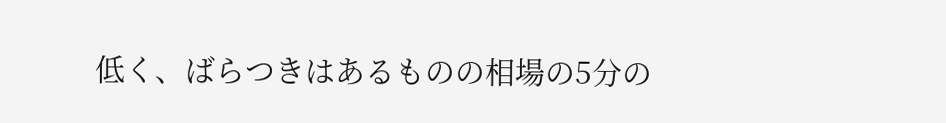低く、ばらつきはあるものの相場の5分の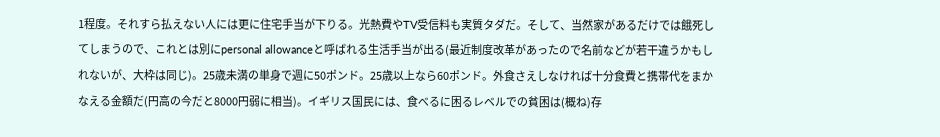1程度。それすら払えない人には更に住宅手当が下りる。光熱費やTV受信料も実質タダだ。そして、当然家があるだけでは餓死してしまうので、これとは別にpersonal allowanceと呼ばれる生活手当が出る(最近制度改革があったので名前などが若干違うかもしれないが、大枠は同じ)。25歳未満の単身で週に50ポンド。25歳以上なら60ポンド。外食さえしなければ十分食費と携帯代をまかなえる金額だ(円高の今だと8000円弱に相当)。イギリス国民には、食べるに困るレベルでの貧困は(概ね)存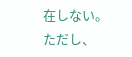在しない。
ただし、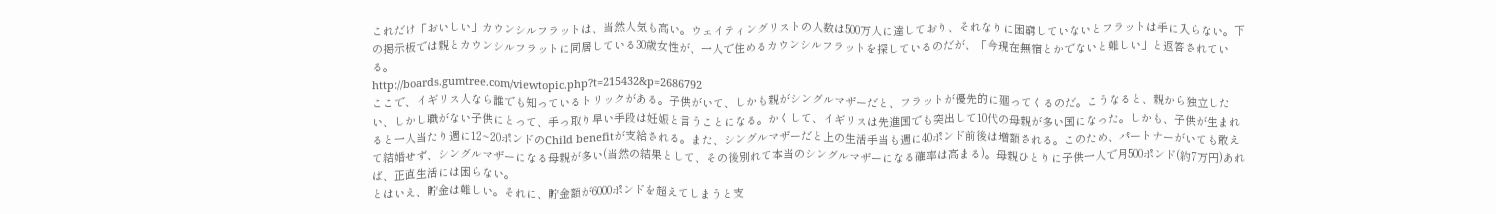これだけ「おいしい」カウンシルフラットは、当然人気も高い。ウェイティングリストの人数は500万人に達しており、それなりに困窮していないとフラットは手に入らない。下の掲示板では親とカウンシルフラットに同居している30歳女性が、一人で住めるカウンシルフラットを探しているのだが、「今現在無宿とかでないと難しい」と返答されている。
http://boards.gumtree.com/viewtopic.php?t=215432&p=2686792
ここで、イギリス人なら誰でも知っているトリックがある。子供がいて、しかも親がシングルマザーだと、フラットが優先的に廻ってくるのだ。こうなると、親から独立したい、しかし職がない子供にとって、手っ取り早い手段は妊娠と言うことになる。かくして、イギリスは先進国でも突出して10代の母親が多い国になった。しかも、子供が生まれると一人当たり週に12~20ポンドのChild benefitが支給される。また、シングルマザーだと上の生活手当も週に40ポンド前後は増額される。このため、パートナーがいても敢えて結婚せず、シングルマザーになる母親が多い(当然の結果として、その後別れて本当のシングルマザーになる確率は高まる)。母親ひとりに子供一人で月500ポンド(約7万円)あれば、正直生活には困らない。
とはいえ、貯金は難しい。それに、貯金額が6000ポンドを超えてしまうと支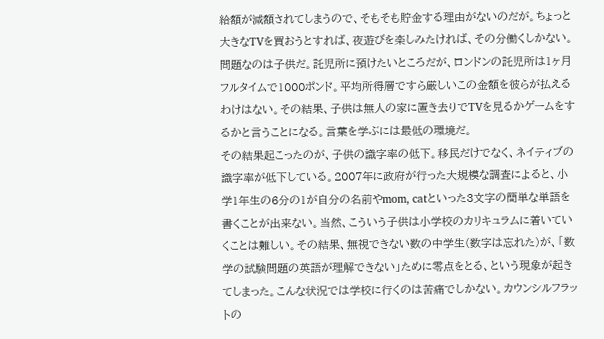給額が減額されてしまうので、そもそも貯金する理由がないのだが。ちょっと大きなTVを買おうとすれば、夜遊びを楽しみたければ、その分働くしかない。問題なのは子供だ。託児所に預けたいところだが、ロンドンの託児所は1ヶ月フルタイムで1000ポンド。平均所得層ですら厳しいこの金額を彼らが払えるわけはない。その結果、子供は無人の家に置き去りでTVを見るかゲームをするかと言うことになる。言葉を学ぶには最低の環境だ。
その結果起こったのが、子供の識字率の低下。移民だけでなく、ネイティブの識字率が低下している。2007年に政府が行った大規模な調査によると、小学1年生の6分の1が自分の名前やmom, catといった3文字の簡単な単語を書くことが出来ない。当然、こういう子供は小学校のカリキュラムに着いていくことは難しい。その結果、無視できない数の中学生(数字は忘れた)が、「数学の試験問題の英語が理解できない」ために零点をとる、という現象が起きてしまった。こんな状況では学校に行くのは苦痛でしかない。カウンシルフラットの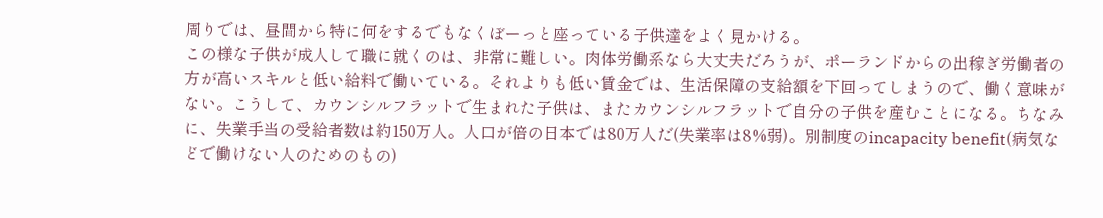周りでは、昼間から特に何をするでもなくぼーっと座っている子供達をよく見かける。
この様な子供が成人して職に就くのは、非常に難しい。肉体労働系なら大丈夫だろうが、ポーランドからの出稼ぎ労働者の方が高いスキルと低い給料で働いている。それよりも低い賃金では、生活保障の支給額を下回ってしまうので、働く意味がない。こうして、カウンシルフラットで生まれた子供は、またカウンシルフラットで自分の子供を産むことになる。ちなみに、失業手当の受給者数は約150万人。人口が倍の日本では80万人だ(失業率は8%弱)。別制度のincapacity benefit(病気などで働けない人のためのもの)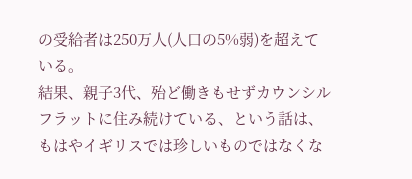の受給者は250万人(人口の5%弱)を超えている。
結果、親子3代、殆ど働きもせずカウンシルフラットに住み続けている、という話は、もはやイギリスでは珍しいものではなくな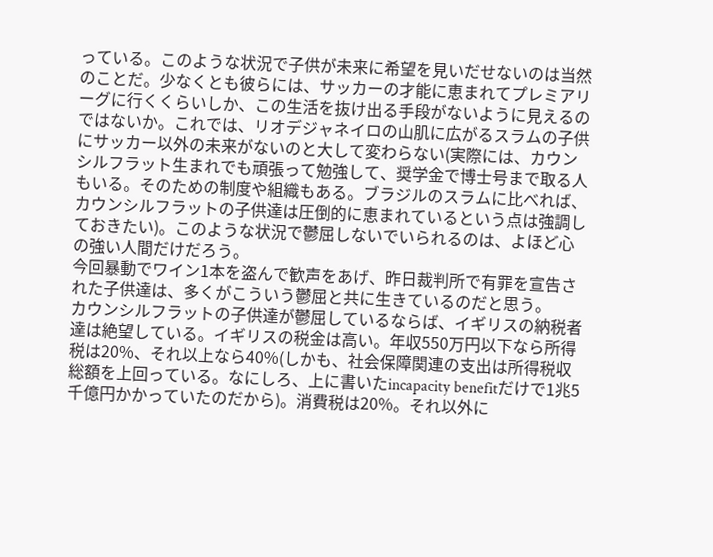っている。このような状況で子供が未来に希望を見いだせないのは当然のことだ。少なくとも彼らには、サッカーの才能に恵まれてプレミアリーグに行くくらいしか、この生活を抜け出る手段がないように見えるのではないか。これでは、リオデジャネイロの山肌に広がるスラムの子供にサッカー以外の未来がないのと大して変わらない(実際には、カウンシルフラット生まれでも頑張って勉強して、奨学金で博士号まで取る人もいる。そのための制度や組織もある。ブラジルのスラムに比べれば、カウンシルフラットの子供達は圧倒的に恵まれているという点は強調しておきたい)。このような状況で鬱屈しないでいられるのは、よほど心の強い人間だけだろう。
今回暴動でワイン1本を盗んで歓声をあげ、昨日裁判所で有罪を宣告された子供達は、多くがこういう鬱屈と共に生きているのだと思う。
カウンシルフラットの子供達が鬱屈しているならば、イギリスの納税者達は絶望している。イギリスの税金は高い。年収550万円以下なら所得税は20%、それ以上なら40%(しかも、社会保障関連の支出は所得税収総額を上回っている。なにしろ、上に書いたincapacity benefitだけで1兆5千億円かかっていたのだから)。消費税は20%。それ以外に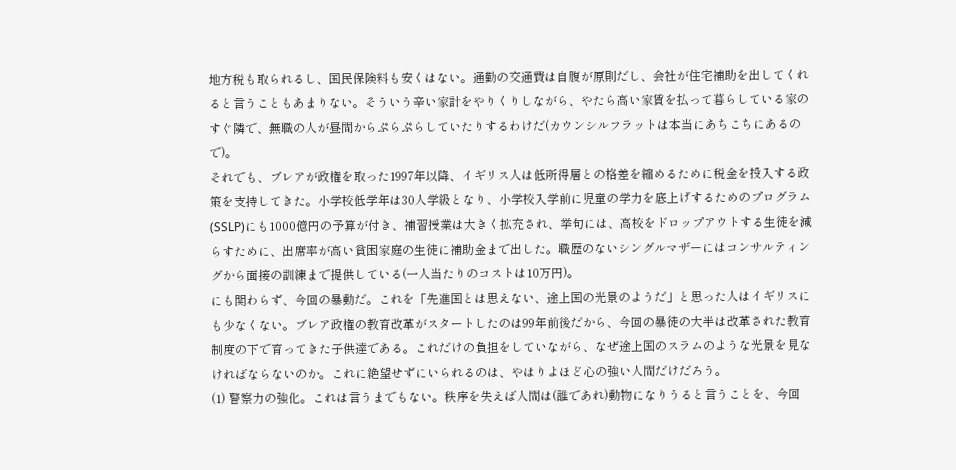地方税も取られるし、国民保険料も安くはない。通勤の交通費は自腹が原則だし、会社が住宅補助を出してくれると言うこともあまりない。そういう辛い家計をやりくりしながら、やたら高い家賃を払って暮らしている家のすぐ隣で、無職の人が昼間からぷらぷらしていたりするわけだ(カウンシルフラットは本当にあちこちにあるので)。
それでも、ブレアが政権を取った1997年以降、イギリス人は低所得層との格差を縮めるために税金を投入する政策を支持してきた。小学校低学年は30人学級となり、小学校入学前に児童の学力を底上げするためのプログラム(SSLP)にも1000億円の予算が付き、補習授業は大きく拡充され、挙句には、高校をドロップアウトする生徒を減らすために、出席率が高い貧困家庭の生徒に補助金まで出した。職歴のないシングルマザーにはコンサルティングから面接の訓練まで提供している(一人当たりのコストは10万円)。
にも関わらず、今回の暴動だ。これを「先進国とは思えない、途上国の光景のようだ」と思った人はイギリスにも少なくない。ブレア政権の教育改革がスタートしたのは99年前後だから、今回の暴徒の大半は改革された教育制度の下で育ってきた子供達である。これだけの負担をしていながら、なぜ途上国のスラムのような光景を見なければならないのか。これに絶望せずにいられるのは、やはりよほど心の強い人間だけだろう。
(1) 警察力の強化。これは言うまでもない。秩序を失えば人間は(誰であれ)動物になりうると言うことを、今回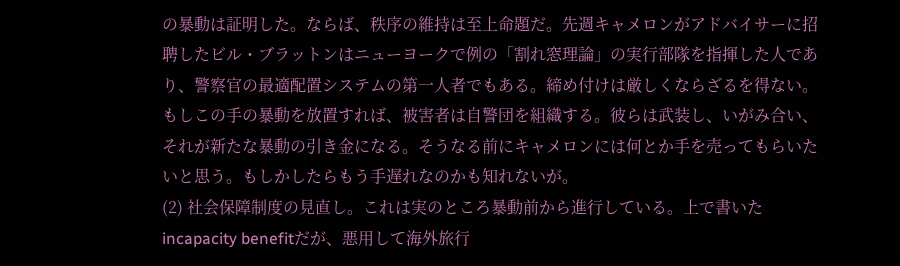の暴動は証明した。ならば、秩序の維持は至上命題だ。先週キャメロンがアドバイサーに招聘したビル・ブラットンはニューヨークで例の「割れ窓理論」の実行部隊を指揮した人であり、警察官の最適配置システムの第一人者でもある。締め付けは厳しくならざるを得ない。
もしこの手の暴動を放置すれば、被害者は自警団を組織する。彼らは武装し、いがみ合い、それが新たな暴動の引き金になる。そうなる前にキャメロンには何とか手を売ってもらいたいと思う。もしかしたらもう手遅れなのかも知れないが。
(2) 社会保障制度の見直し。これは実のところ暴動前から進行している。上で書いたincapacity benefitだが、悪用して海外旅行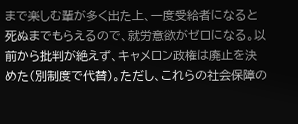まで楽しむ輩が多く出た上、一度受給者になると死ぬまでもらえるので、就労意欲がゼロになる。以前から批判が絶えず、キャメロン政権は廃止を決めた(別制度で代替)。ただし、これらの社会保障の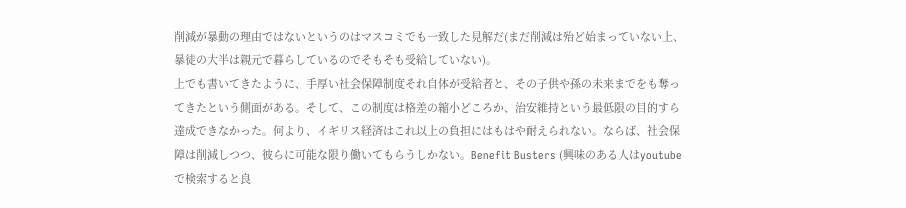削減が暴動の理由ではないというのはマスコミでも一致した見解だ(まだ削減は殆ど始まっていない上、暴徒の大半は親元で暮らしているのでそもそも受給していない)。
上でも書いてきたように、手厚い社会保障制度それ自体が受給者と、その子供や孫の未来までをも奪ってきたという側面がある。そして、この制度は格差の縮小どころか、治安維持という最低限の目的すら達成できなかった。何より、イギリス経済はこれ以上の負担にはもはや耐えられない。ならば、社会保障は削減しつつ、彼らに可能な限り働いてもらうしかない。Benefit Busters (興味のある人はyoutubeで検索すると良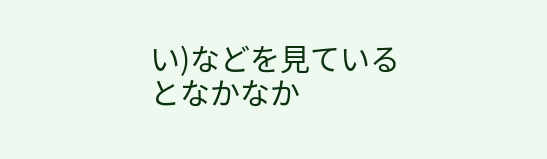い)などを見ているとなかなか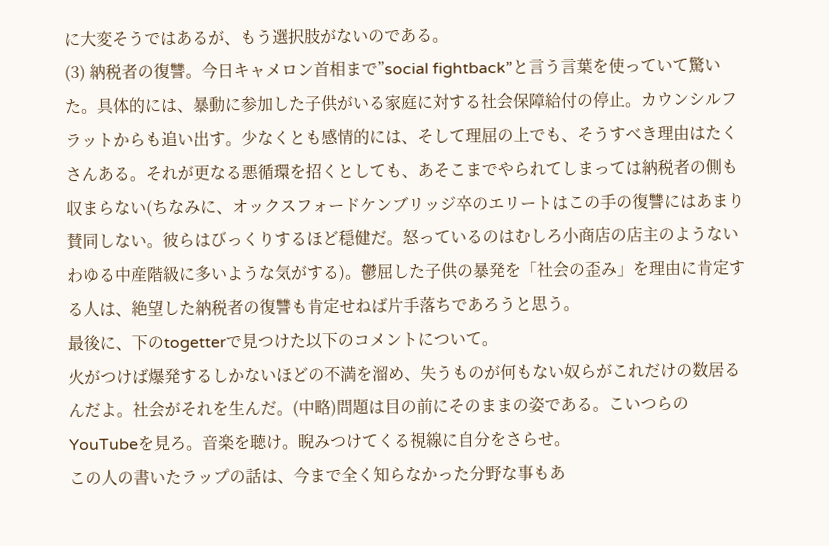に大変そうではあるが、もう選択肢がないのである。
(3) 納税者の復讐。今日キャメロン首相まで”social fightback”と言う言葉を使っていて驚いた。具体的には、暴動に参加した子供がいる家庭に対する社会保障給付の停止。カウンシルフラットからも追い出す。少なくとも感情的には、そして理屈の上でも、そうすべき理由はたくさんある。それが更なる悪循環を招くとしても、あそこまでやられてしまっては納税者の側も収まらない(ちなみに、オックスフォードケンブリッジ卒のエリートはこの手の復讐にはあまり賛同しない。彼らはびっくりするほど穏健だ。怒っているのはむしろ小商店の店主のようないわゆる中産階級に多いような気がする)。鬱屈した子供の暴発を「社会の歪み」を理由に肯定する人は、絶望した納税者の復讐も肯定せねば片手落ちであろうと思う。
最後に、下のtogetterで見つけた以下のコメントについて。
火がつけば爆発するしかないほどの不満を溜め、失うものが何もない奴らがこれだけの数居るんだよ。社会がそれを生んだ。(中略)問題は目の前にそのままの姿である。こいつらのYouTubeを見ろ。音楽を聴け。睨みつけてくる視線に自分をさらせ。
この人の書いたラップの話は、今まで全く知らなかった分野な事もあ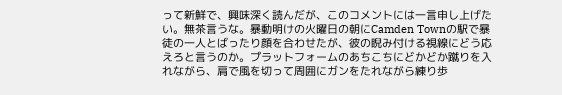って新鮮で、興味深く読んだが、このコメントには一言申し上げたい。無茶言うな。暴動明けの火曜日の朝にCamden Townの駅で暴徒の一人とばったり顔を合わせたが、彼の睨み付ける視線にどう応えろと言うのか。プラットフォームのあちこちにどかどか蹴りを入れながら、肩で風を切って周囲にガンをたれながら練り歩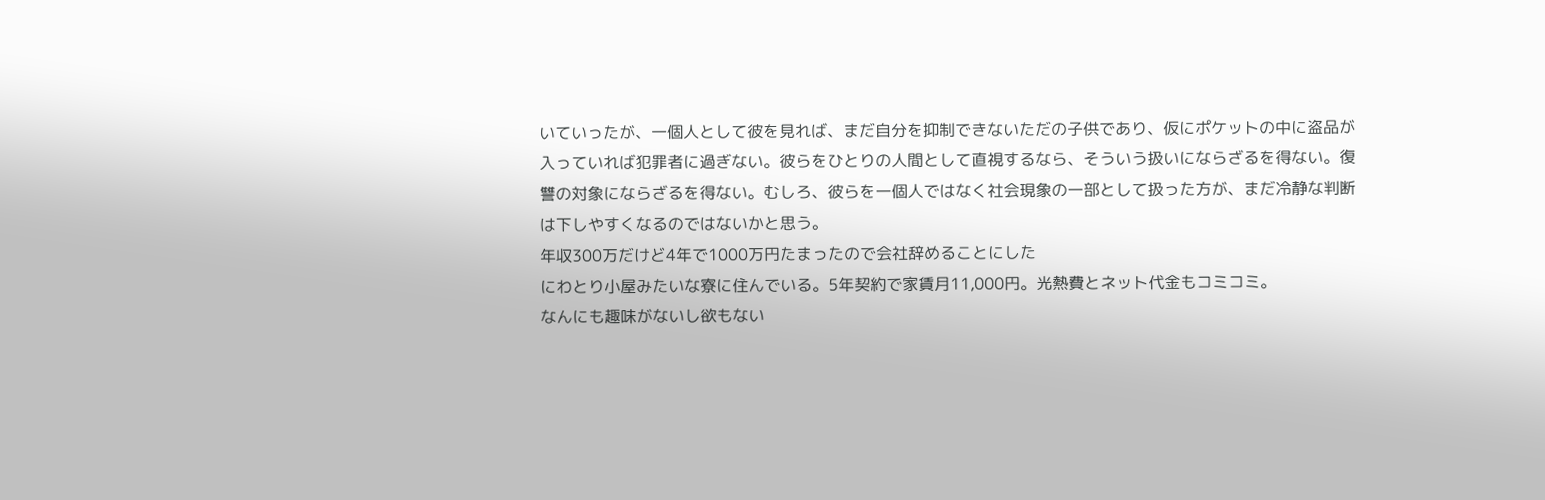いていったが、一個人として彼を見れば、まだ自分を抑制できないただの子供であり、仮にポケットの中に盗品が入っていれば犯罪者に過ぎない。彼らをひとりの人間として直視するなら、そういう扱いにならざるを得ない。復讐の対象にならざるを得ない。むしろ、彼らを一個人ではなく社会現象の一部として扱った方が、まだ冷静な判断は下しやすくなるのではないかと思う。
年収300万だけど4年で1000万円たまったので会社辞めることにした
にわとり小屋みたいな寮に住んでいる。5年契約で家賃月11,000円。光熱費とネット代金もコミコミ。
なんにも趣味がないし欲もない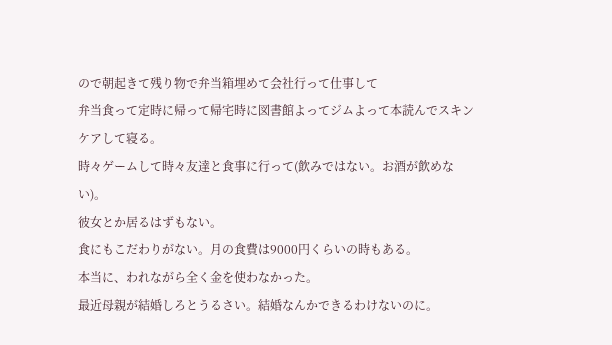ので朝起きて残り物で弁当箱埋めて会社行って仕事して
弁当食って定時に帰って帰宅時に図書館よってジムよって本読んでスキンケアして寝る。
時々ゲームして時々友達と食事に行って(飲みではない。お酒が飲めない)。
彼女とか居るはずもない。
食にもこだわりがない。月の食費は9000円くらいの時もある。
本当に、われながら全く金を使わなかった。
最近母親が結婚しろとうるさい。結婚なんかできるわけないのに。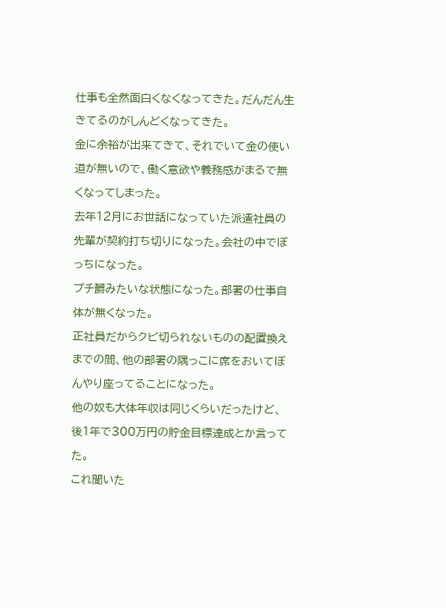仕事も全然面白くなくなってきた。だんだん生きてるのがしんどくなってきた。
金に余裕が出来てきて、それでいて金の使い道が無いので、働く意欲や義務感がまるで無くなってしまった。
去年12月にお世話になっていた派遣社員の先輩が契約打ち切りになった。会社の中でぼっちになった。
プチ欝みたいな状態になった。部署の仕事自体が無くなった。
正社員だからクビ切られないものの配置換えまでの間、他の部署の隅っこに席をおいてぼんやり座ってることになった。
他の奴も大体年収は同じくらいだったけど、後1年で300万円の貯金目標達成とか言ってた。
これ聞いた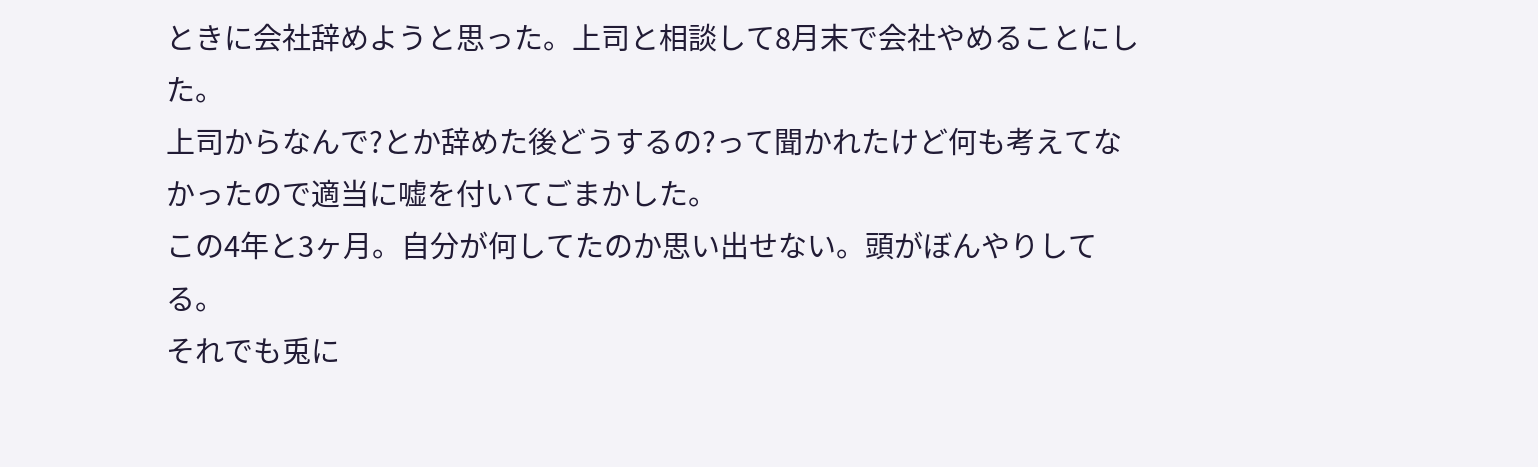ときに会社辞めようと思った。上司と相談して8月末で会社やめることにした。
上司からなんで?とか辞めた後どうするの?って聞かれたけど何も考えてなかったので適当に嘘を付いてごまかした。
この4年と3ヶ月。自分が何してたのか思い出せない。頭がぼんやりしてる。
それでも兎に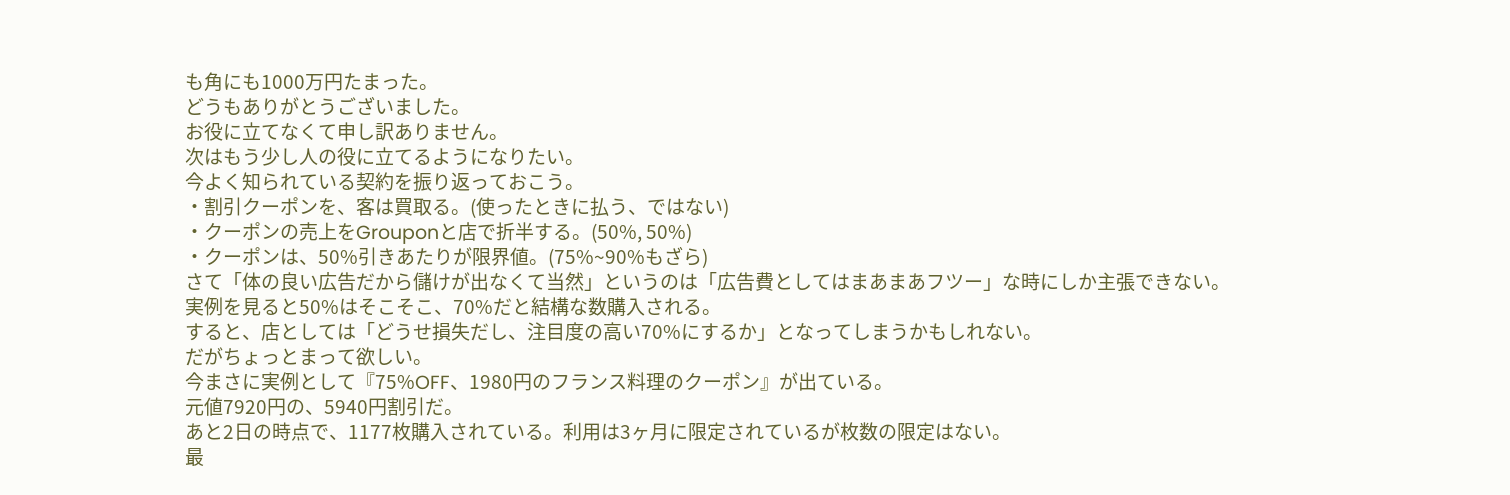も角にも1000万円たまった。
どうもありがとうございました。
お役に立てなくて申し訳ありません。
次はもう少し人の役に立てるようになりたい。
今よく知られている契約を振り返っておこう。
・割引クーポンを、客は買取る。(使ったときに払う、ではない)
・クーポンの売上をGrouponと店で折半する。(50%, 50%)
・クーポンは、50%引きあたりが限界値。(75%~90%もざら)
さて「体の良い広告だから儲けが出なくて当然」というのは「広告費としてはまあまあフツー」な時にしか主張できない。
実例を見ると50%はそこそこ、70%だと結構な数購入される。
すると、店としては「どうせ損失だし、注目度の高い70%にするか」となってしまうかもしれない。
だがちょっとまって欲しい。
今まさに実例として『75%OFF、1980円のフランス料理のクーポン』が出ている。
元値7920円の、5940円割引だ。
あと2日の時点で、1177枚購入されている。利用は3ヶ月に限定されているが枚数の限定はない。
最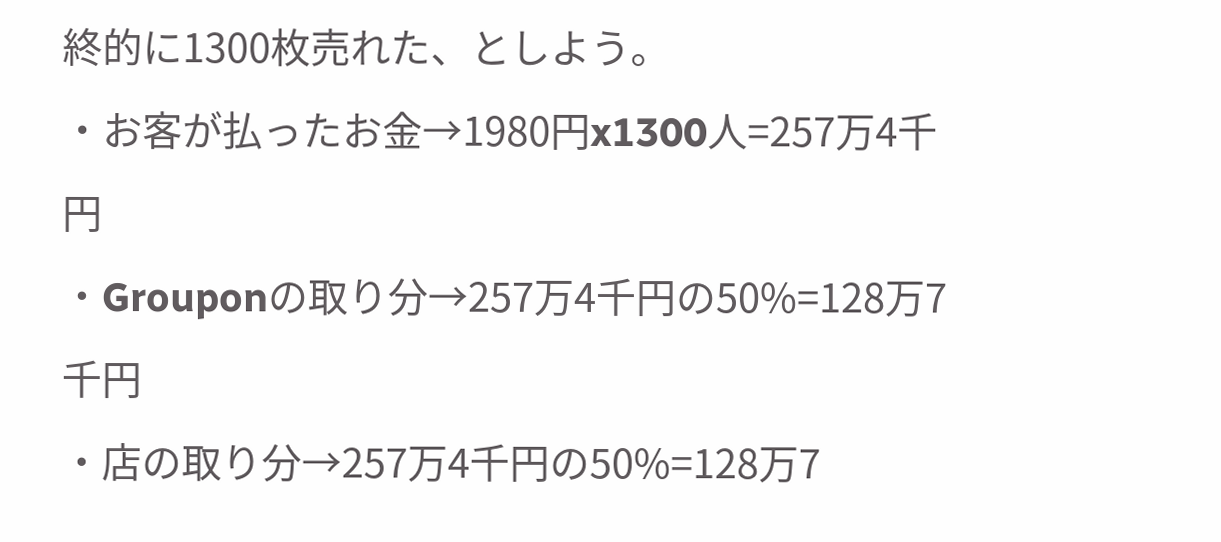終的に1300枚売れた、としよう。
・お客が払ったお金→1980円x1300人=257万4千円
・Grouponの取り分→257万4千円の50%=128万7千円
・店の取り分→257万4千円の50%=128万7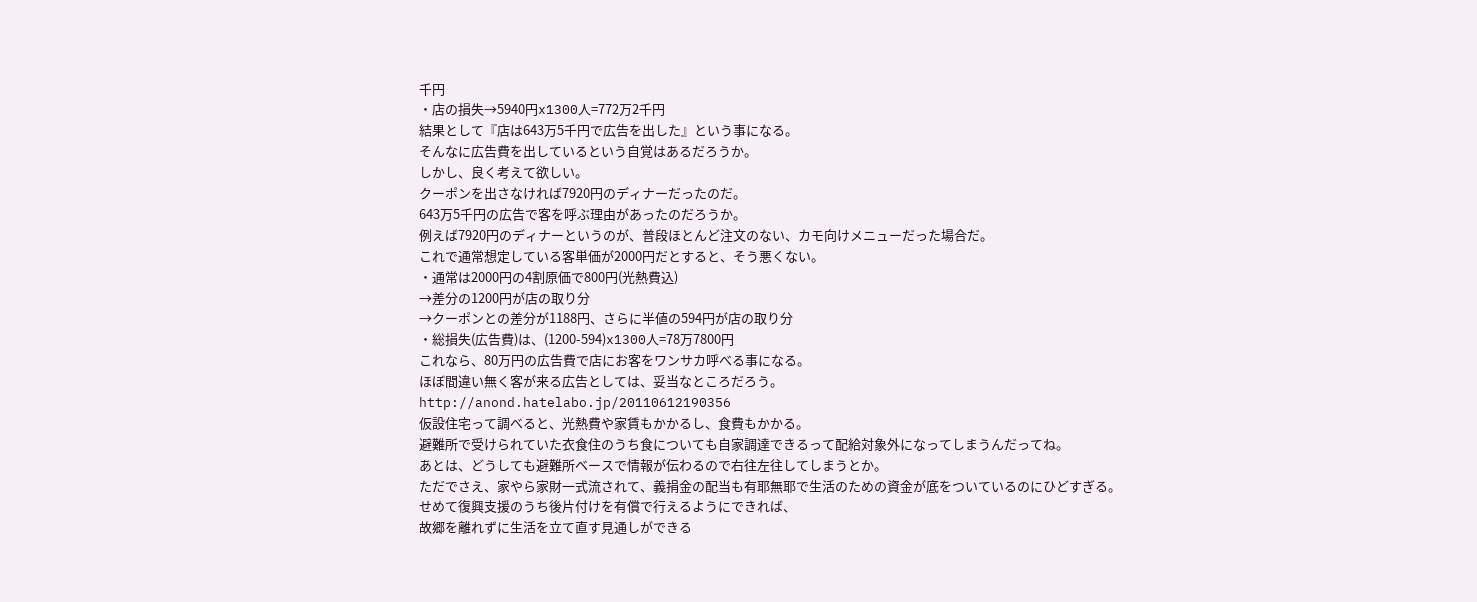千円
・店の損失→5940円x1300人=772万2千円
結果として『店は643万5千円で広告を出した』という事になる。
そんなに広告費を出しているという自覚はあるだろうか。
しかし、良く考えて欲しい。
クーポンを出さなければ7920円のディナーだったのだ。
643万5千円の広告で客を呼ぶ理由があったのだろうか。
例えば7920円のディナーというのが、普段ほとんど注文のない、カモ向けメニューだった場合だ。
これで通常想定している客単価が2000円だとすると、そう悪くない。
・通常は2000円の4割原価で800円(光熱費込)
→差分の1200円が店の取り分
→クーポンとの差分が1188円、さらに半値の594円が店の取り分
・総損失(広告費)は、(1200-594)x1300人=78万7800円
これなら、80万円の広告費で店にお客をワンサカ呼べる事になる。
ほぼ間違い無く客が来る広告としては、妥当なところだろう。
http://anond.hatelabo.jp/20110612190356
仮設住宅って調べると、光熱費や家賃もかかるし、食費もかかる。
避難所で受けられていた衣食住のうち食についても自家調達できるって配給対象外になってしまうんだってね。
あとは、どうしても避難所ベースで情報が伝わるので右往左往してしまうとか。
ただでさえ、家やら家財一式流されて、義捐金の配当も有耶無耶で生活のための資金が底をついているのにひどすぎる。
せめて復興支援のうち後片付けを有償で行えるようにできれば、
故郷を離れずに生活を立て直す見通しができる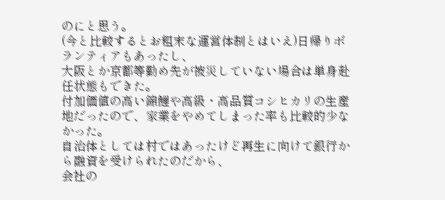のにと思う。
(今と比較するとお粗末な運営体制とはいえ)日帰りボランティアもあったし、
大阪とか京都等勤め先が被災していない場合は単身赴任状態もできた。
付加価値の高い錦鯉や高級・高品質コシヒカリの生産地だったので、家業をやめてしまった率も比較的少なかった。
自治体としては村ではあったけど再生に向けて銀行から融資を受けられたのだから、
会社の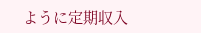ように定期収入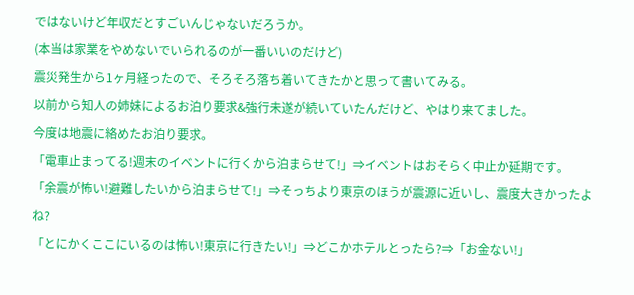ではないけど年収だとすごいんじゃないだろうか。
(本当は家業をやめないでいられるのが一番いいのだけど)
震災発生から1ヶ月経ったので、そろそろ落ち着いてきたかと思って書いてみる。
以前から知人の姉妹によるお泊り要求&強行未遂が続いていたんだけど、やはり来てました。
今度は地震に絡めたお泊り要求。
「電車止まってる!週末のイベントに行くから泊まらせて!」⇒イベントはおそらく中止か延期です。
「余震が怖い!避難したいから泊まらせて!」⇒そっちより東京のほうが震源に近いし、震度大きかったよね?
「とにかくここにいるのは怖い!東京に行きたい!」⇒どこかホテルとったら?⇒「お金ない!」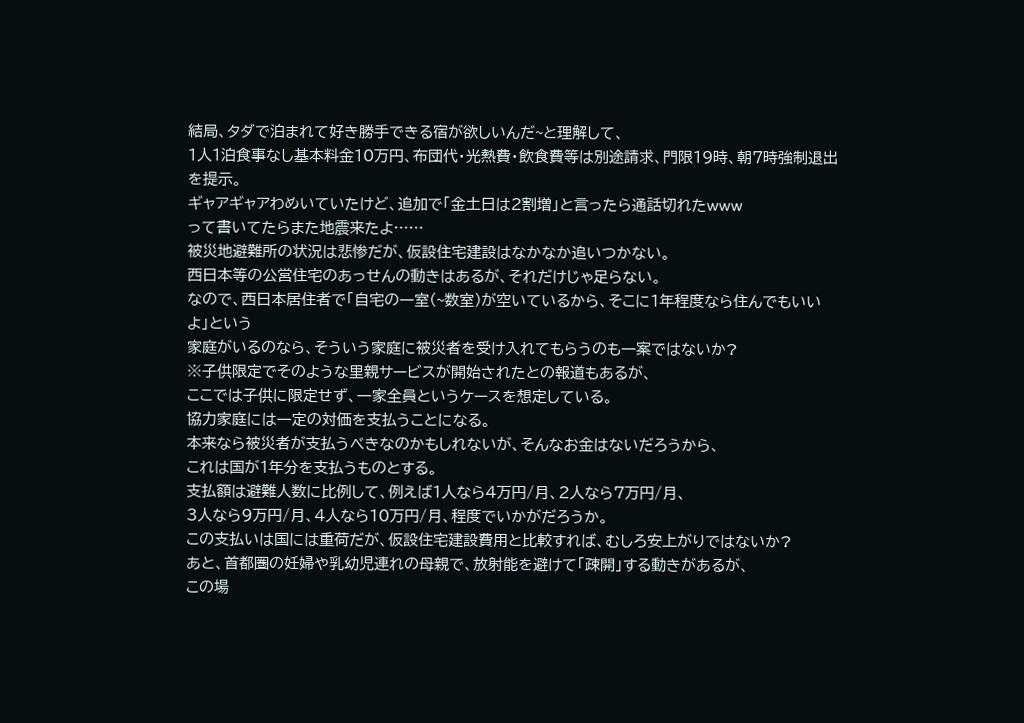結局、タダで泊まれて好き勝手できる宿が欲しいんだ~と理解して、
1人1泊食事なし基本料金10万円、布団代・光熱費・飲食費等は別途請求、門限19時、朝7時強制退出を提示。
ギャアギャアわめいていたけど、追加で「金土日は2割増」と言ったら通話切れたwww
って書いてたらまた地震来たよ……
被災地避難所の状況は悲惨だが、仮設住宅建設はなかなか追いつかない。
西日本等の公営住宅のあっせんの動きはあるが、それだけじゃ足らない。
なので、西日本居住者で「自宅の一室(~数室)が空いているから、そこに1年程度なら住んでもいいよ」という
家庭がいるのなら、そういう家庭に被災者を受け入れてもらうのも一案ではないか?
※子供限定でそのような里親サービスが開始されたとの報道もあるが、
ここでは子供に限定せず、一家全員というケースを想定している。
協力家庭には一定の対価を支払うことになる。
本来なら被災者が支払うべきなのかもしれないが、そんなお金はないだろうから、
これは国が1年分を支払うものとする。
支払額は避難人数に比例して、例えば1人なら4万円/月、2人なら7万円/月、
3人なら9万円/月、4人なら10万円/月、程度でいかがだろうか。
この支払いは国には重荷だが、仮設住宅建設費用と比較すれば、むしろ安上がりではないか?
あと、首都圏の妊婦や乳幼児連れの母親で、放射能を避けて「疎開」する動きがあるが、
この場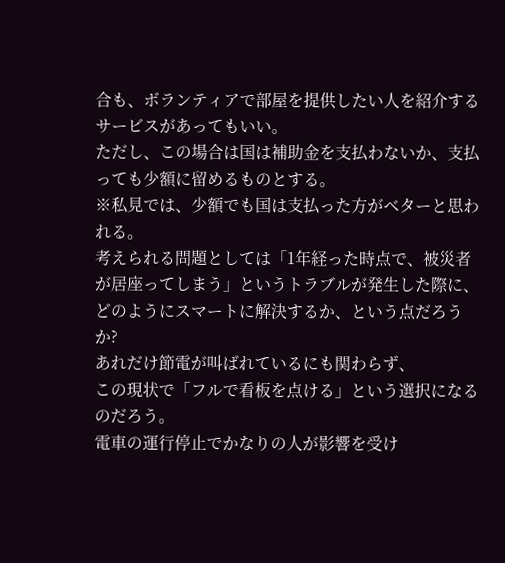合も、ボランティアで部屋を提供したい人を紹介するサービスがあってもいい。
ただし、この場合は国は補助金を支払わないか、支払っても少額に留めるものとする。
※私見では、少額でも国は支払った方がベターと思われる。
考えられる問題としては「1年経った時点で、被災者が居座ってしまう」というトラブルが発生した際に、
どのようにスマートに解決するか、という点だろうか?
あれだけ節電が叫ばれているにも関わらず、
この現状で「フルで看板を点ける」という選択になるのだろう。
電車の運行停止でかなりの人が影響を受け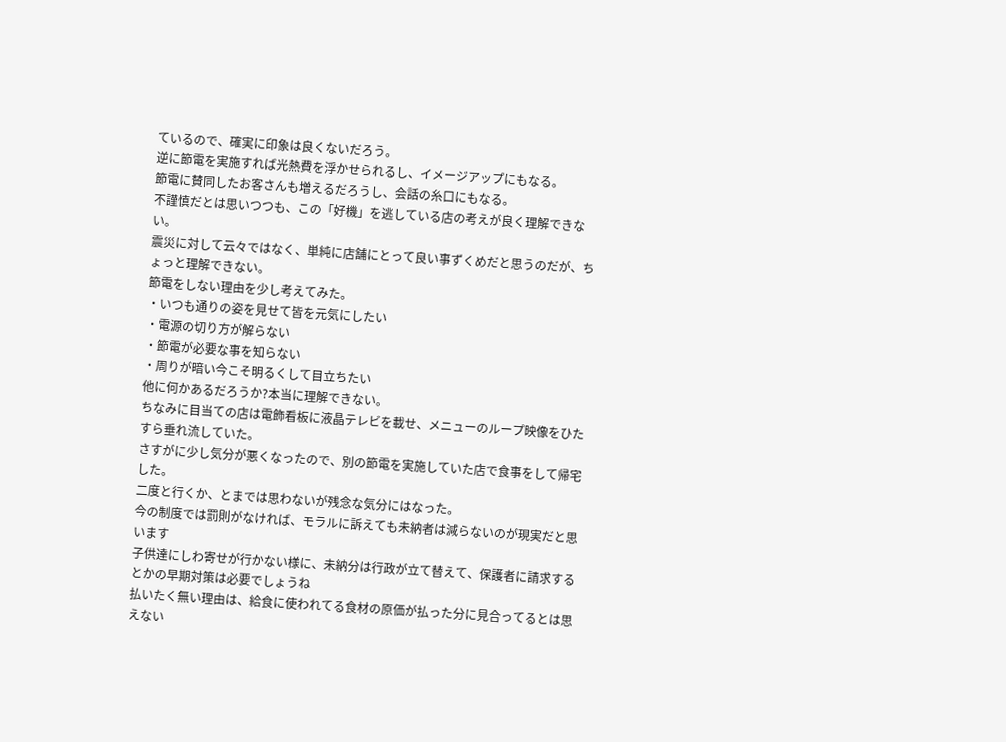ているので、確実に印象は良くないだろう。
逆に節電を実施すれば光熱費を浮かせられるし、イメージアップにもなる。
節電に賛同したお客さんも増えるだろうし、会話の糸口にもなる。
不謹慎だとは思いつつも、この「好機」を逃している店の考えが良く理解できない。
震災に対して云々ではなく、単純に店舗にとって良い事ずくめだと思うのだが、ちょっと理解できない。
節電をしない理由を少し考えてみた。
・いつも通りの姿を見せて皆を元気にしたい
・電源の切り方が解らない
・節電が必要な事を知らない
・周りが暗い今こそ明るくして目立ちたい
他に何かあるだろうか?本当に理解できない。
ちなみに目当ての店は電飾看板に液晶テレビを載せ、メニューのループ映像をひたすら垂れ流していた。
さすがに少し気分が悪くなったので、別の節電を実施していた店で食事をして帰宅した。
二度と行くか、とまでは思わないが残念な気分にはなった。
今の制度では罰則がなければ、モラルに訴えても未納者は減らないのが現実だと思います
子供達にしわ寄せが行かない様に、未納分は行政が立て替えて、保護者に請求するとかの早期対策は必要でしょうね
払いたく無い理由は、給食に使われてる食材の原価が払った分に見合ってるとは思えない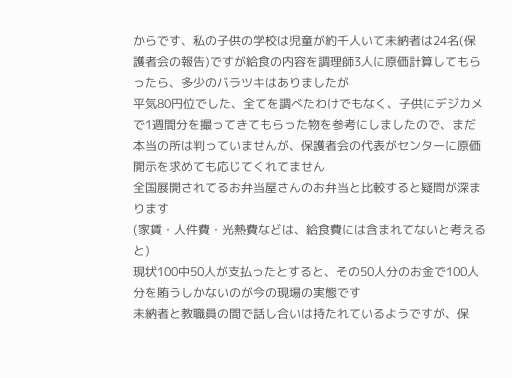からです、私の子供の学校は児童が約千人いて未納者は24名(保護者会の報告)ですが給食の内容を調理師3人に原価計算してもらったら、多少のバラツキはありましたが
平気80円位でした、全てを調べたわけでもなく、子供にデジカメで1週間分を撮ってきてもらった物を参考にしましたので、まだ本当の所は判っていませんが、保護者会の代表がセンターに原価開示を求めても応じてくれてません
全国展開されてるお弁当屋さんのお弁当と比較すると疑問が深まります
(家賃・人件費・光熱費などは、給食費には含まれてないと考えると)
現状100中50人が支払ったとすると、その50人分のお金で100人分を賄うしかないのが今の現場の実態です
未納者と教職員の間で話し合いは持たれているようですが、保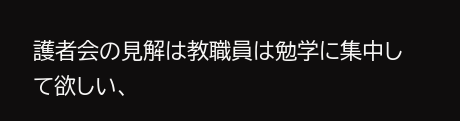護者会の見解は教職員は勉学に集中して欲しい、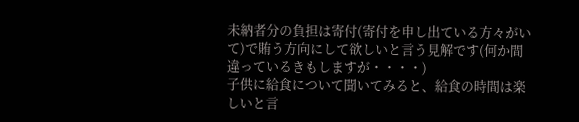未納者分の負担は寄付(寄付を申し出ている方々がいて)で賄う方向にして欲しいと言う見解です(何か間違っているきもしますが・・・・)
子供に給食について聞いてみると、給食の時間は楽しいと言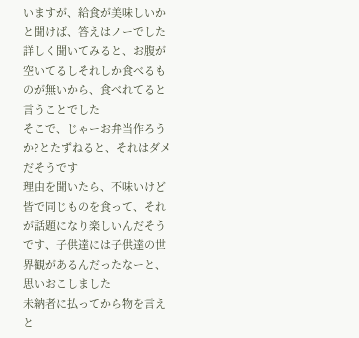いますが、給食が美味しいかと聞けば、答えはノーでした
詳しく聞いてみると、お腹が空いてるしそれしか食べるものが無いから、食べれてると言うことでした
そこで、じゃーお弁当作ろうか?とたずねると、それはダメだそうです
理由を聞いたら、不味いけど皆で同じものを食って、それが話題になり楽しいんだそうです、子供達には子供達の世界観があるんだったなーと、思いおこしました
未納者に払ってから物を言えと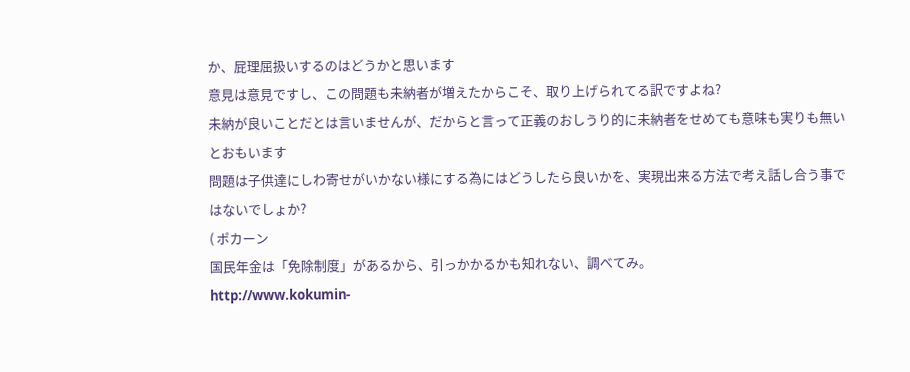か、屁理屈扱いするのはどうかと思います
意見は意見ですし、この問題も未納者が増えたからこそ、取り上げられてる訳ですよね?
未納が良いことだとは言いませんが、だからと言って正義のおしうり的に未納者をせめても意味も実りも無いとおもいます
問題は子供達にしわ寄せがいかない様にする為にはどうしたら良いかを、実現出来る方法で考え話し合う事ではないでしょか?
( ポカーン
国民年金は「免除制度」があるから、引っかかるかも知れない、調べてみ。
http://www.kokumin-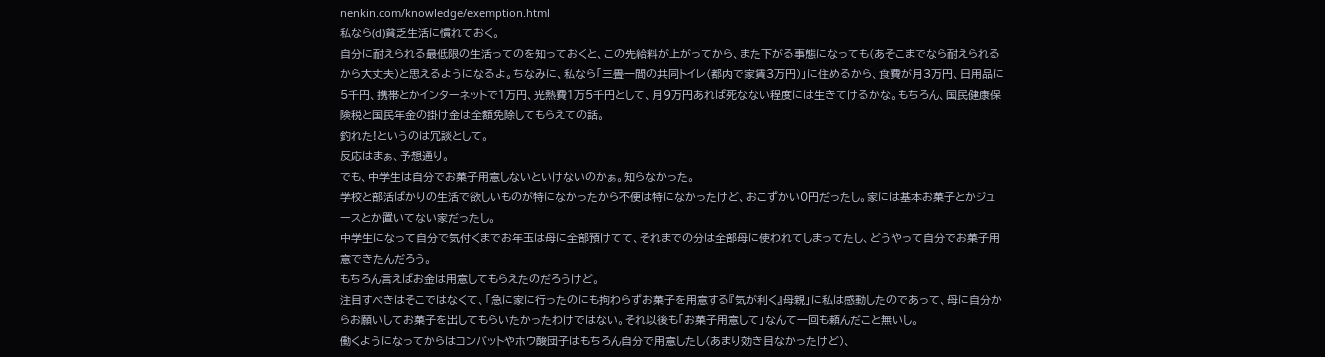nenkin.com/knowledge/exemption.html
私なら(d)貧乏生活に慣れておく。
自分に耐えられる最低限の生活ってのを知っておくと、この先給料が上がってから、また下がる事態になっても(あそこまでなら耐えられるから大丈夫)と思えるようになるよ。ちなみに、私なら「三畳一間の共同トイレ(都内で家賃3万円)」に住めるから、食費が月3万円、日用品に5千円、携帯とかインターネットで1万円、光熱費1万5千円として、月9万円あれば死なない程度には生きてけるかな。もちろん、国民健康保険税と国民年金の掛け金は全額免除してもらえての話。
釣れた!というのは冗談として。
反応はまぁ、予想通り。
でも、中学生は自分でお菓子用意しないといけないのかぁ。知らなかった。
学校と部活ばかりの生活で欲しいものが特になかったから不便は特になかったけど、おこずかい0円だったし。家には基本お菓子とかジュースとか置いてない家だったし。
中学生になって自分で気付くまでお年玉は母に全部預けてて、それまでの分は全部母に使われてしまってたし、どうやって自分でお菓子用意できたんだろう。
もちろん言えばお金は用意してもらえたのだろうけど。
注目すべきはそこではなくて、「急に家に行ったのにも拘わらずお菓子を用意する『気が利く』母親」に私は感動したのであって、母に自分からお願いしてお菓子を出してもらいたかったわけではない。それ以後も「お菓子用意して」なんて一回も頼んだこと無いし。
働くようになってからはコンバットやホウ酸団子はもちろん自分で用意したし(あまり効き目なかったけど)、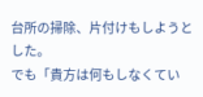台所の掃除、片付けもしようとした。
でも「貴方は何もしなくてい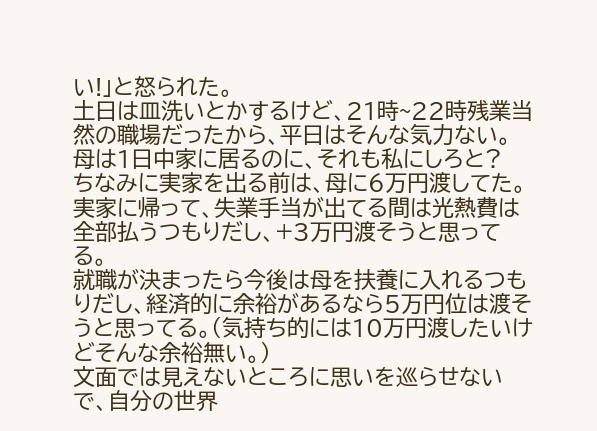い!」と怒られた。
土日は皿洗いとかするけど、21時~22時残業当然の職場だったから、平日はそんな気力ない。
母は1日中家に居るのに、それも私にしろと?
ちなみに実家を出る前は、母に6万円渡してた。
実家に帰って、失業手当が出てる間は光熱費は全部払うつもりだし、+3万円渡そうと思ってる。
就職が決まったら今後は母を扶養に入れるつもりだし、経済的に余裕があるなら5万円位は渡そうと思ってる。(気持ち的には10万円渡したいけどそんな余裕無い。)
文面では見えないところに思いを巡らせないで、自分の世界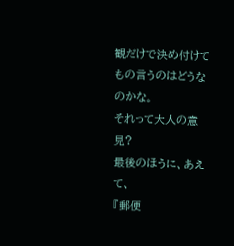観だけで決め付けてもの言うのはどうなのかな。
それって大人の意見?
最後のほうに、あえて、
『郵便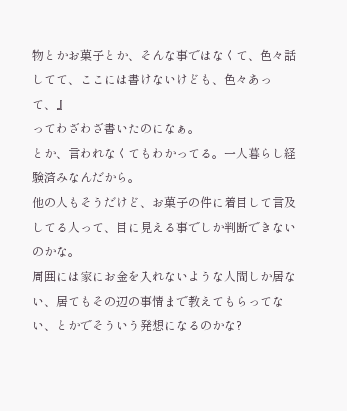物とかお菓子とか、そんな事ではなくて、色々話してて、ここには書けないけども、色々あって、』
ってわざわざ書いたのになぁ。
とか、言われなくてもわかってる。一人暮らし経験済みなんだから。
他の人もそうだけど、お菓子の件に着目して言及してる人って、目に見える事でしか判断できないのかな。
周囲には家にお金を入れないような人間しか居ない、居てもその辺の事情まで教えてもらってない、とかでそういう発想になるのかな?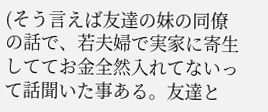(そう言えば友達の妹の同僚の話で、若夫婦で実家に寄生しててお金全然入れてないって話聞いた事ある。友達と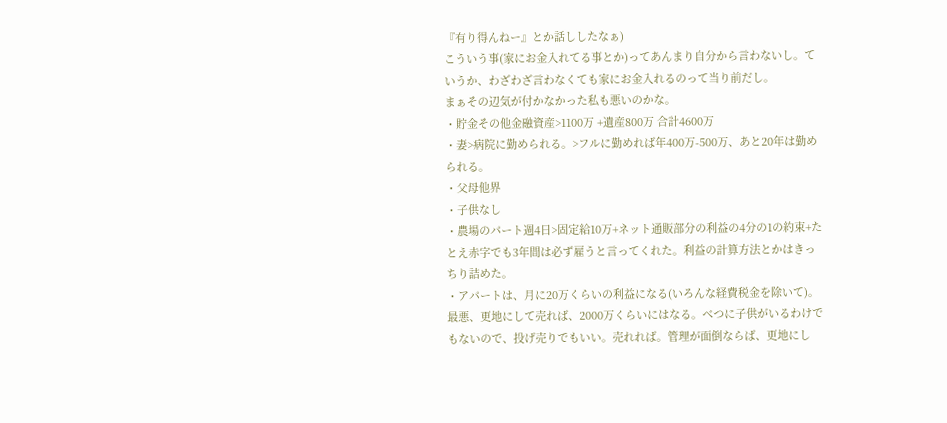『有り得んねー』とか話ししたなぁ)
こういう事(家にお金入れてる事とか)ってあんまり自分から言わないし。ていうか、わざわざ言わなくても家にお金入れるのって当り前だし。
まぁその辺気が付かなかった私も悪いのかな。
・貯金その他金融資産>1100万 +遺産800万 合計4600万
・妻>病院に勤められる。>フルに勤めれば年400万-500万、あと20年は勤められる。
・父母他界
・子供なし
・農場のパート週4日>固定給10万+ネット通販部分の利益の4分の1の約束+たとえ赤字でも3年間は必ず雇うと言ってくれた。利益の計算方法とかはきっちり詰めた。
・アパートは、月に20万くらいの利益になる(いろんな経費税金を除いて)。最悪、更地にして売れば、2000万くらいにはなる。べつに子供がいるわけでもないので、投げ売りでもいい。売れれば。管理が面倒ならば、更地にし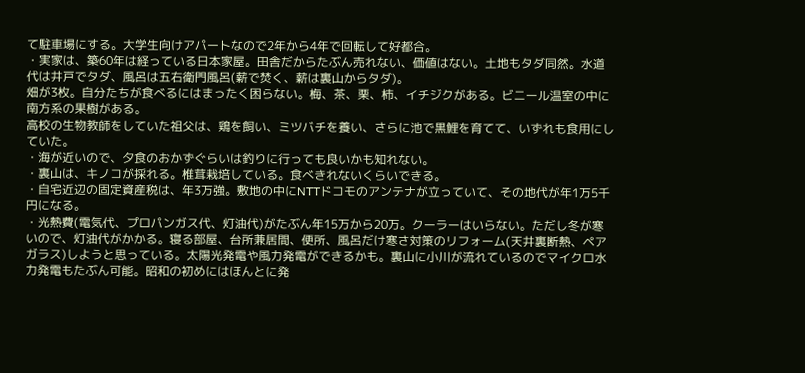て駐車場にする。大学生向けアパートなので2年から4年で回転して好都合。
・実家は、築60年は経っている日本家屋。田舎だからたぶん売れない、価値はない。土地もタダ同然。水道代は井戸でタダ、風呂は五右衛門風呂(薪で焚く、薪は裏山からタダ)。
畑が3枚。自分たちが食べるにはまったく困らない。梅、茶、栗、柿、イチジクがある。ビニール温室の中に南方系の果樹がある。
高校の生物教師をしていた祖父は、鶏を飼い、ミツバチを養い、さらに池で黒鯉を育てて、いずれも食用にしていた。
・海が近いので、夕食のおかずぐらいは釣りに行っても良いかも知れない。
・裏山は、キノコが採れる。椎茸栽培している。食べきれないくらいできる。
・自宅近辺の固定資産税は、年3万強。敷地の中にNTTドコモのアンテナが立っていて、その地代が年1万5千円になる。
・光熱費(電気代、プロパンガス代、灯油代)がたぶん年15万から20万。クーラーはいらない。ただし冬が寒いので、灯油代がかかる。寝る部屋、台所兼居間、便所、風呂だけ寒さ対策のリフォーム(天井裏断熱、ペアガラス)しようと思っている。太陽光発電や風力発電ができるかも。裏山に小川が流れているのでマイクロ水力発電もたぶん可能。昭和の初めにはほんとに発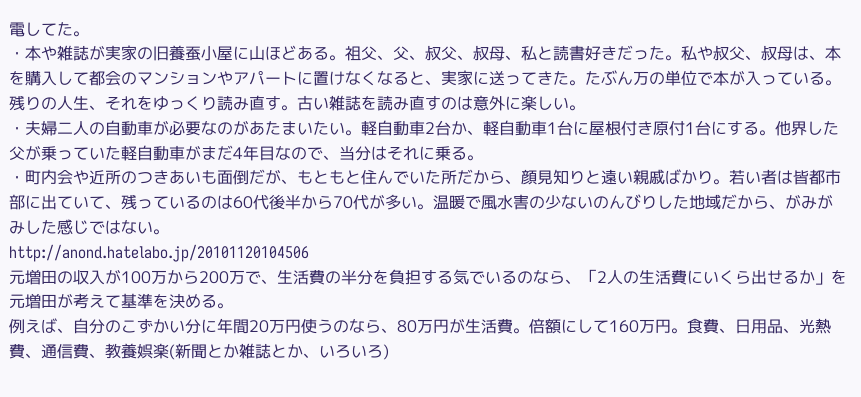電してた。
・本や雑誌が実家の旧養蚕小屋に山ほどある。祖父、父、叔父、叔母、私と読書好きだった。私や叔父、叔母は、本を購入して都会のマンションやアパートに置けなくなると、実家に送ってきた。たぶん万の単位で本が入っている。残りの人生、それをゆっくり読み直す。古い雑誌を読み直すのは意外に楽しい。
・夫婦二人の自動車が必要なのがあたまいたい。軽自動車2台か、軽自動車1台に屋根付き原付1台にする。他界した父が乗っていた軽自動車がまだ4年目なので、当分はそれに乗る。
・町内会や近所のつきあいも面倒だが、もともと住んでいた所だから、顔見知りと遠い親戚ばかり。若い者は皆都市部に出ていて、残っているのは60代後半から70代が多い。温暖で風水害の少ないのんびりした地域だから、がみがみした感じではない。
http://anond.hatelabo.jp/20101120104506
元増田の収入が100万から200万で、生活費の半分を負担する気でいるのなら、「2人の生活費にいくら出せるか」を元増田が考えて基準を決める。
例えば、自分のこずかい分に年間20万円使うのなら、80万円が生活費。倍額にして160万円。食費、日用品、光熱費、通信費、教養娯楽(新聞とか雑誌とか、いろいろ)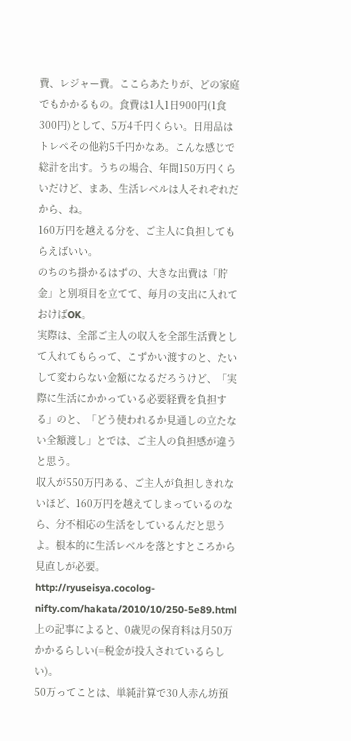費、レジャー費。ここらあたりが、どの家庭でもかかるもの。食費は1人1日900円(1食300円)として、5万4千円くらい。日用品はトレペその他約5千円かなあ。こんな感じで総計を出す。うちの場合、年間150万円くらいだけど、まあ、生活レベルは人それぞれだから、ね。
160万円を越える分を、ご主人に負担してもらえばいい。
のちのち掛かるはずの、大きな出費は「貯金」と別項目を立てて、毎月の支出に入れておけばOK。
実際は、全部ご主人の収入を全部生活費として入れてもらって、こずかい渡すのと、たいして変わらない金額になるだろうけど、「実際に生活にかかっている必要経費を負担する」のと、「どう使われるか見通しの立たない全額渡し」とでは、ご主人の負担感が違うと思う。
収入が550万円ある、ご主人が負担しきれないほど、160万円を越えてしまっているのなら、分不相応の生活をしているんだと思うよ。根本的に生活レベルを落とすところから見直しが必要。
http://ryuseisya.cocolog-nifty.com/hakata/2010/10/250-5e89.html
上の記事によると、0歳児の保育料は月50万かかるらしい(=税金が投入されているらしい)。
50万ってことは、単純計算で30人赤ん坊預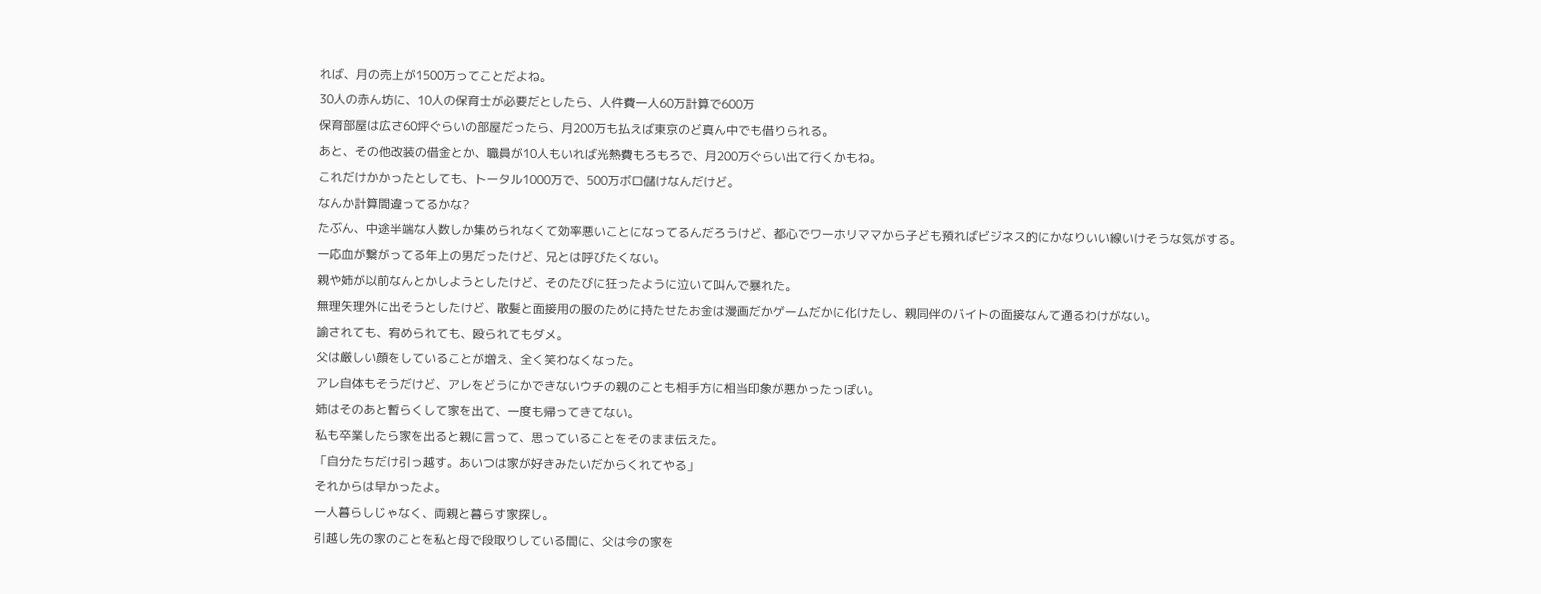れば、月の売上が1500万ってことだよね。
30人の赤ん坊に、10人の保育士が必要だとしたら、人件費一人60万計算で600万
保育部屋は広さ60坪ぐらいの部屋だったら、月200万も払えば東京のど真ん中でも借りられる。
あと、その他改装の借金とか、職員が10人もいれば光熱費もろもろで、月200万ぐらい出て行くかもね。
これだけかかったとしても、トータル1000万で、500万ボロ儲けなんだけど。
なんか計算間違ってるかな?
たぶん、中途半端な人数しか集められなくて効率悪いことになってるんだろうけど、都心でワーホリママから子ども預ればビジネス的にかなりいい線いけそうな気がする。
一応血が繋がってる年上の男だったけど、兄とは呼びたくない。
親や姉が以前なんとかしようとしたけど、そのたびに狂ったように泣いて叫んで暴れた。
無理矢理外に出そうとしたけど、散髪と面接用の服のために持たせたお金は漫画だかゲームだかに化けたし、親同伴のバイトの面接なんて通るわけがない。
諭されても、宥められても、殴られてもダメ。
父は厳しい顔をしていることが増え、全く笑わなくなった。
アレ自体もそうだけど、アレをどうにかできないウチの親のことも相手方に相当印象が悪かったっぽい。
姉はそのあと暫らくして家を出て、一度も帰ってきてない。
私も卒業したら家を出ると親に言って、思っていることをそのまま伝えた。
「自分たちだけ引っ越す。あいつは家が好きみたいだからくれてやる」
それからは早かったよ。
一人暮らしじゃなく、両親と暮らす家探し。
引越し先の家のことを私と母で段取りしている間に、父は今の家を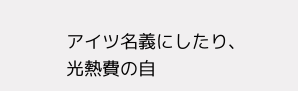アイツ名義にしたり、光熱費の自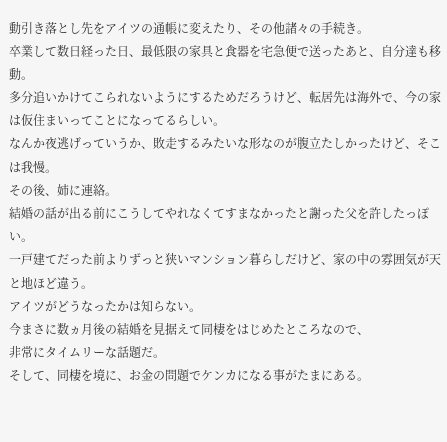動引き落とし先をアイツの通帳に変えたり、その他諸々の手続き。
卒業して数日経った日、最低限の家具と食器を宅急便で送ったあと、自分達も移動。
多分追いかけてこられないようにするためだろうけど、転居先は海外で、今の家は仮住まいってことになってるらしい。
なんか夜逃げっていうか、敗走するみたいな形なのが腹立たしかったけど、そこは我慢。
その後、姉に連絡。
結婚の話が出る前にこうしてやれなくてすまなかったと謝った父を許したっぽい。
一戸建てだった前よりずっと狭いマンション暮らしだけど、家の中の雰囲気が天と地ほど違う。
アイツがどうなったかは知らない。
今まさに数ヵ月後の結婚を見据えて同棲をはじめたところなので、
非常にタイムリーな話題だ。
そして、同棲を境に、お金の問題でケンカになる事がたまにある。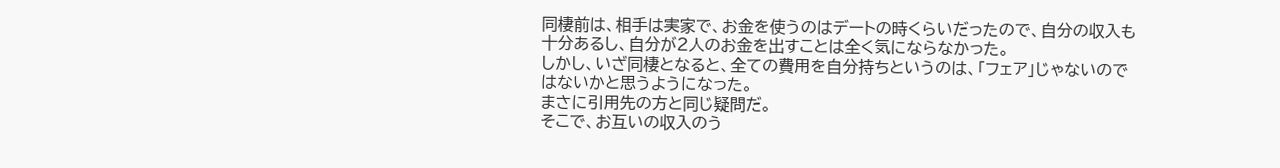同棲前は、相手は実家で、お金を使うのはデートの時くらいだったので、自分の収入も十分あるし、自分が2人のお金を出すことは全く気にならなかった。
しかし、いざ同棲となると、全ての費用を自分持ちというのは、「フェア」じゃないのではないかと思うようになった。
まさに引用先の方と同じ疑問だ。
そこで、お互いの収入のう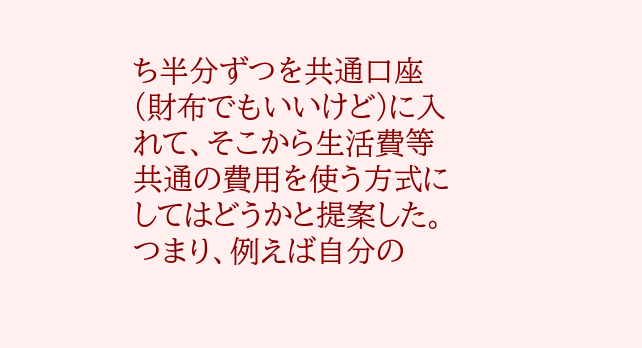ち半分ずつを共通口座(財布でもいいけど)に入れて、そこから生活費等共通の費用を使う方式にしてはどうかと提案した。
つまり、例えば自分の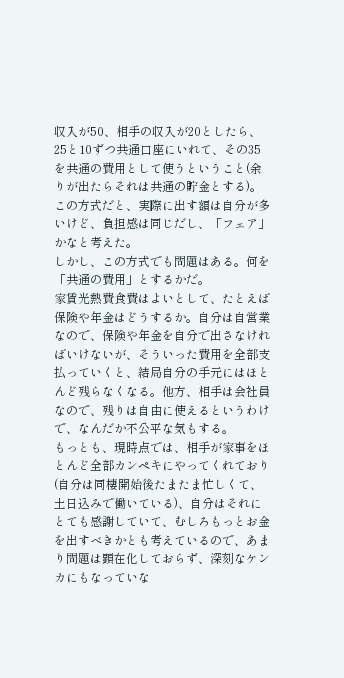収入が50、相手の収入が20としたら、25と10ずつ共通口座にいれて、その35を共通の費用として使うということ(余りが出たらそれは共通の貯金とする)。
この方式だと、実際に出す額は自分が多いけど、負担感は同じだし、「フェア」かなと考えた。
しかし、この方式でも問題はある。何を「共通の費用」とするかだ。
家賃光熱費食費はよいとして、たとえば保険や年金はどうするか。自分は自営業なので、保険や年金を自分で出さなければいけないが、そういった費用を全部支払っていくと、結局自分の手元にはほとんど残らなくなる。他方、相手は会社員なので、残りは自由に使えるというわけで、なんだか不公平な気もする。
もっとも、現時点では、相手が家事をほとんど全部カンペキにやってくれており(自分は同棲開始後たまたま忙しくて、土日込みで働いている)、自分はそれにとても感謝していて、むしろもっとお金を出すべきかとも考えているので、あまり問題は顕在化しておらず、深刻なケンカにもなっていな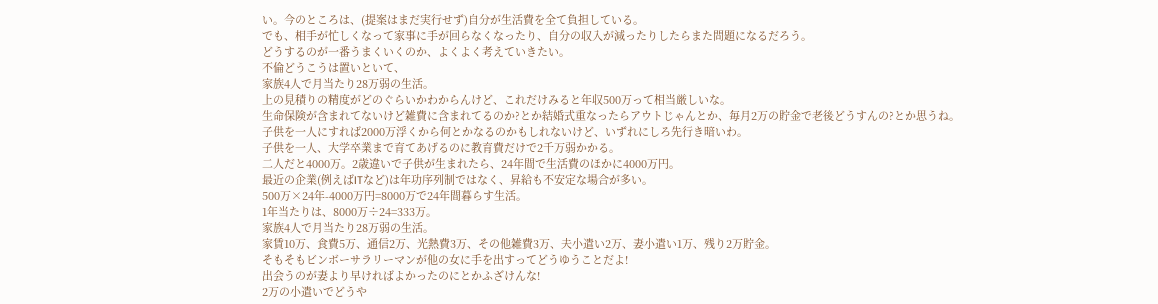い。今のところは、(提案はまだ実行せず)自分が生活費を全て負担している。
でも、相手が忙しくなって家事に手が回らなくなったり、自分の収入が減ったりしたらまた問題になるだろう。
どうするのが一番うまくいくのか、よくよく考えていきたい。
不倫どうこうは置いといて、
家族4人で月当たり28万弱の生活。
上の見積りの精度がどのぐらいかわからんけど、これだけみると年収500万って相当厳しいな。
生命保険が含まれてないけど雑費に含まれてるのか?とか結婚式重なったらアウトじゃんとか、毎月2万の貯金で老後どうすんの?とか思うね。
子供を一人にすれば2000万浮くから何とかなるのかもしれないけど、いずれにしろ先行き暗いわ。
子供を一人、大学卒業まで育てあげるのに教育費だけで2千万弱かかる。
二人だと4000万。2歳違いで子供が生まれたら、24年間で生活費のほかに4000万円。
最近の企業(例えばITなど)は年功序列制ではなく、昇給も不安定な場合が多い。
500万×24年-4000万円=8000万で24年間暮らす生活。
1年当たりは、8000万÷24=333万。
家族4人で月当たり28万弱の生活。
家賃10万、食費5万、通信2万、光熱費3万、その他雑費3万、夫小遣い2万、妻小遣い1万、残り2万貯金。
そもそもビンボーサラリーマンが他の女に手を出すってどうゆうことだよ!
出会うのが妻より早ければよかったのにとかふざけんな!
2万の小遣いでどうや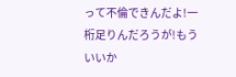って不倫できんだよ!一桁足りんだろうが!もういいか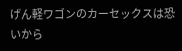げん軽ワゴンのカーセックスは恐いから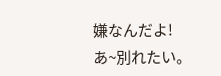嫌なんだよ!
あ~別れたい。